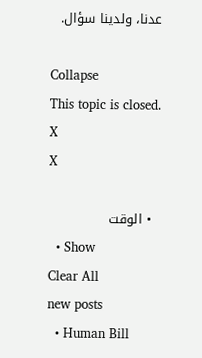عدنا، ولدينا سؤال.

Collapse
This topic is closed.
X
X

  • الوقت
  • Show
Clear All
new posts
  • Human Bill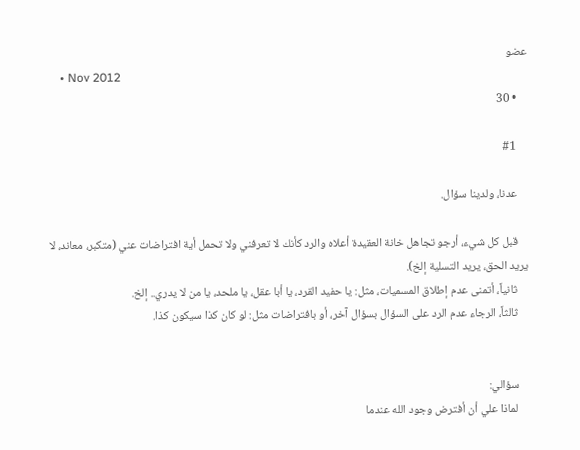عضو
    • Nov 2012
    • 30

    #1

    عدنا، ولدينا سؤال.

    قبل كل شيء، أرجو تجاهل خانة العقيدة أعلاه والرد كأنك لا تعرفني ولا تحمل أية افتراضات عني (متكبر، معاند، لا يريد الحق، يريد التسلية إلخ).
    ثانياً، أتمنى عدم إطلاق المسميات، مثل: يا حفيد القرد، يا أبا عقل، يا ملحد، يا من لا يدري.. إلخ.
    ثالثاً، الرجاء عدم الرد على السؤال بسؤال آخر، أو بافتراضات مثل: لو كان كذا سيكون كذا.


    سؤالي:
    لماذا علي أن أفترض وجود الله عندما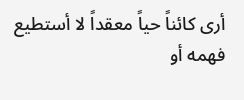أرى كائناً حياً معقداً لا أستطيع فهمه أو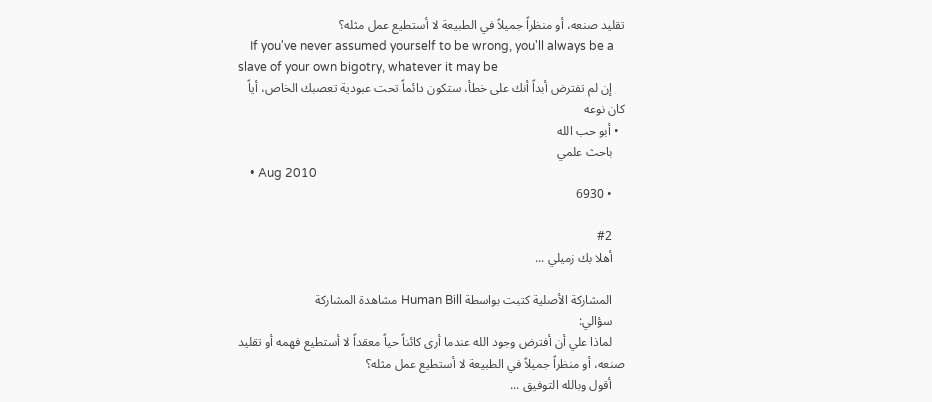تقليد صنعه، أو منظراً جميلاً في الطبيعة لا أستطيع عمل مثله؟
    If you've never assumed yourself to be wrong, you'll always be a slave of your own bigotry, whatever it may be
    إن لم تفترض أبداً أنك على خطأ، ستكون دائماً تحت عبودية تعصبك الخاص، أياً كان نوعه
  • أبو حب الله
    باحث علمي
    • Aug 2010
    • 6930

    #2
    أهلا بك زميلي ...

    المشاركة الأصلية كتبت بواسطة Human Bill مشاهدة المشاركة
    سؤالي:
    لماذا علي أن أفترض وجود الله عندما أرى كائناً حياً معقداً لا أستطيع فهمه أو تقليد صنعه، أو منظراً جميلاً في الطبيعة لا أستطيع عمل مثله؟
    أقول وبالله التوفيق ...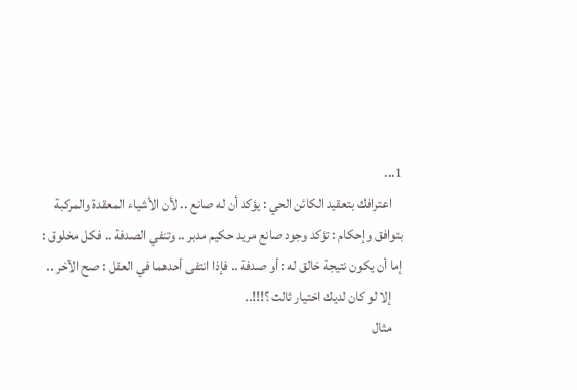1...
    اعترافك بتعقيد الكائن الحي : يؤكد أن له صانع .. لأن الأشياء المعقدة والمركبة بتوافق وإحكام : تؤكد وجود صانع مريد حكيم مدبر .. وتنفي الصدفة .. فكل مخلوق : إما أن يكون نتيجة خالق له : أو صدفة .. فإذا انتفى أحدهما في العقل : صح الآخر ..
    إلا لو كان لديك اختيار ثالث ؟!!!..
    مثال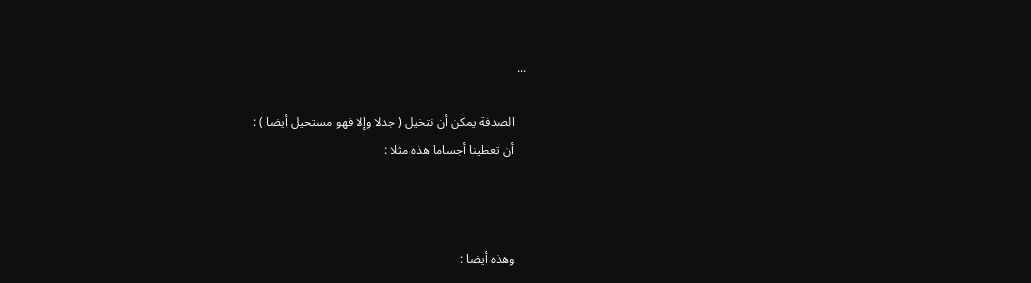...

    الصدفة يمكن أن نتخيل ( جدلا وإلا فهو مستحيل أيضا ) :
    أن تعطينا أجساما هذه مثلا :



    وهذه أيضا :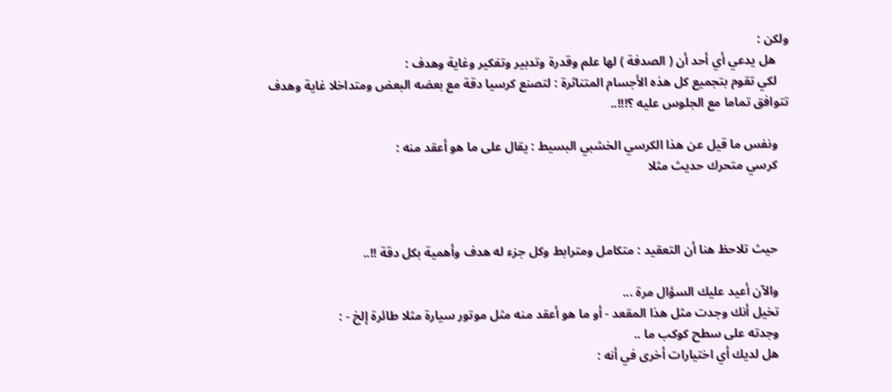ولكن :
    هل يدعي أي أحد أن ( الصدفة ) لها علم وقدرة وتدبير وتفكير وغاية وهدف :
    لكي تقوم بتجميع كل هذه الأجسام المتناثرة : لتصنع كرسيا دقة مع بعضه البعض ومتداخلا غاية وهدف تتوافق تماما مع الجلوس عليه ؟!!!..

    ونفس ما قيل عن هذا الكرسي الخشبي البسيط : يقال على ما هو أعقد منه :
    كرسي متحرك حديث مثلا



    حيث تلاحظ هنا أن التعقيد : متكامل ومترابط وكل جزء له هدف وأهمية بكل دقة !!..

    والآن أعيد عليك السؤال مرة ...
    تخيل أنك وجدت مثل هذا المقعد - أو ما هو أعقد منه مثل موتور سيارة مثلا طائرة إلخ - :
    وجدته على سطح كوكب ما ..
    هل لديك أي اختيارات أخرى في أنه :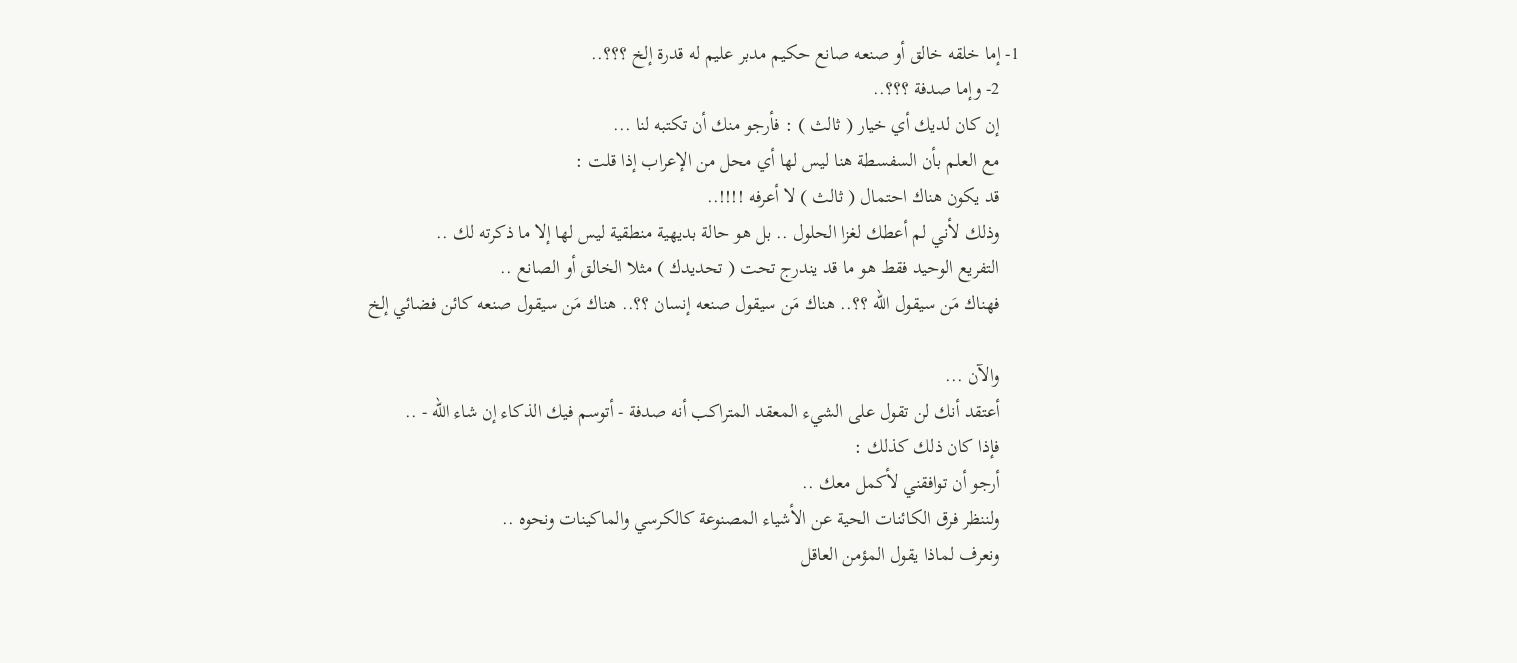1- إما خلقه خالق أو صنعه صانع حكيم مدبر عليم له قدرة إلخ ؟؟؟..
    2- وإما صدفة ؟؟؟..
    إن كان لديك أي خيار ( ثالث ) : فأرجو منك أن تكتبه لنا ...
    مع العلم بأن السفسطة هنا ليس لها أي محل من الإعراب إذا قلت :
    قد يكون هناك احتمال ( ثالث ) لا أعرفه !!!!..
    وذلك لأني لم أعطك لغزا الحلول .. بل هو حالة بديهية منطقية ليس لها إلا ما ذكرته لك ..
    التفريع الوحيد فقط هو ما قد يندرج تحت ( تحديدك ) مثلا الخالق أو الصانع ..
    فهناك مَن سيقول الله ؟؟.. هناك مَن سيقول صنعه إنسان ؟؟.. هناك مَن سيقول صنعه كائن فضائي إلخ

    والآن ...
    أعتقد أنك لن تقول على الشيء المعقد المتراكب أنه صدفة - أتوسم فيك الذكاء إن شاء الله - ..
    فإذا كان ذلك كذلك :
    أرجو أن توافقني لأكمل معك ..
    ولننظر فرق الكائنات الحية عن الأشياء المصنوعة كالكرسي والماكينات ونحوه ..
    ونعرف لماذا يقول المؤمن العاقل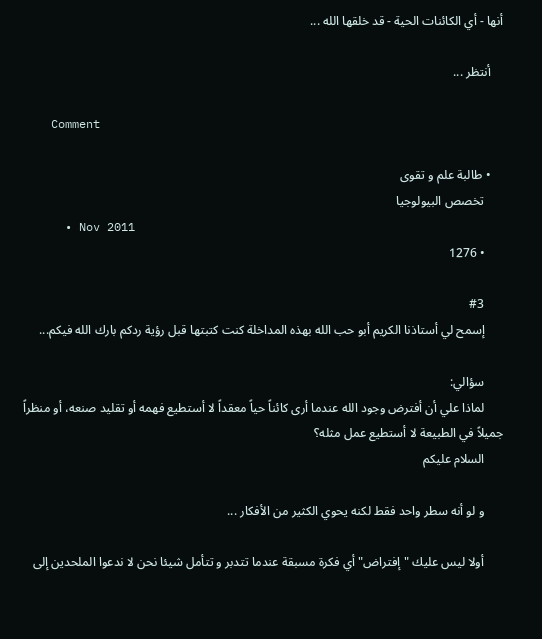أنها - أي الكائنات الحية - قد خلقها الله ...

    أنتظر ...

    Comment

    • طالبة علم و تقوى
      تخصص البيولوجيا
      • Nov 2011
      • 1276

      #3
      إسمح لي أستاذنا الكريم أبو حب الله بهذه المداخلة كنت كتبتها قبل رؤية ردكم بارك الله فيكم...

      سؤالي:
      لماذا علي أن أفترض وجود الله عندما أرى كائناً حياً معقداً لا أستطيع فهمه أو تقليد صنعه، أو منظراً جميلاً في الطبيعة لا أستطيع عمل مثله؟
      السلام عليكم

      و لو أنه سطر واحد فقط لكنه يحوي الكثير من الأفكار ...

      أولا ليس عليك "إفتراض" أي فكرة مسبقة عندما تتدبر و تتأمل شيئا نحن لا ندعوا الملحدين إلى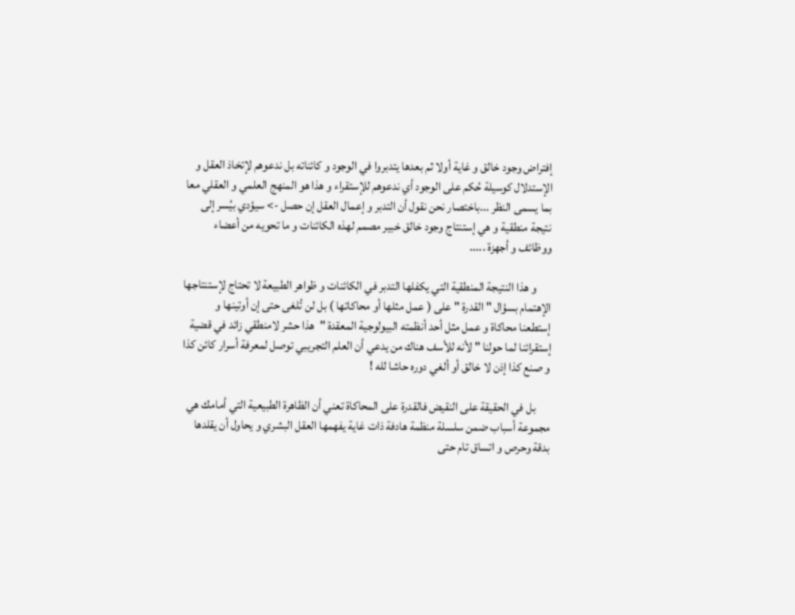إفتراض وجود خالق و غاية أولا ثم بعدها يتدبروا في الوجود و كائناته بل ندعوهم لإتخاذ العقل و الإستدلال كوسيلة حُكم على الوجود أي ندعوهم للإستقراء و هذا هو المنهج العلمي و العقلي معا بما يسمى النظر ...باختصار نحن نقول أن التدبر و إعمال العقل إن حصل -> سيؤدي بيُسر إلى نتيجة منطقية و هي إستنتاج وجود خالق خبير مصمم لهذه الكائنات و ما تحويه من أعضاء ووظائف و أجهزة .....

      و هذا النتيجة المنطقية التي يكفلها التدبر في الكائنات و ظواهر الطبيعة لا تحتاج لإستنتاجها الإهتمام بسؤال " القدرة " على ( عمل مثلها أو محاكاتها ) بل لن تُلغى حتى إن أوتينها و إستطعنا محاكاة و عمل مثل أحد أنظمته البيولوجية المعقدة "هذا حشر لامنطقي زائد في قضية إستقرائنا لما حولنا " لأنه للأسف هناك من يدعي أن العلم التجريبي توصل لمعرفة أسرار كائن كذا و صنع كذا إذن لا خالق أو ألغي دوره حاشا لله !

      بل في الحقيقة على النقيض فالقدرة على المحاكاة تعني أن الظاهرة الطبيعية التي أمامك هي مجموعة أسباب ضمن سلسلة منظمة هادفة ذات غاية يفهمها العقل البشري و يحاول أن يقلدها بدقة وحرص و اتساق تام حتى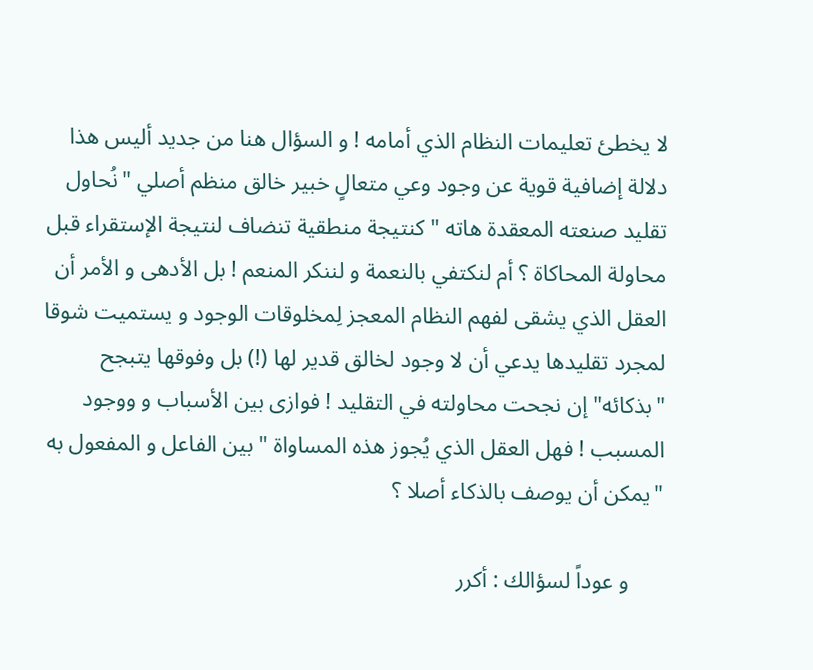لا يخطئ تعليمات النظام الذي أمامه ! و السؤال هنا من جديد أليس هذا دلالة إضافية قوية عن وجود وعي متعالٍ خبير خالق منظم أصلي "نُحاول تقليد صنعته المعقدة هاته " كنتيجة منطقية تنضاف لنتيجة الإستقراء قبل محاولة المحاكاة ؟ أم لنكتفي بالنعمة و لننكر المنعم ! بل الأدهى و الأمر أن العقل الذي يشقى لفهم النظام المعجز لِمخلوقات الوجود و يستميت شوقا لمجرد تقليدها يدعي أن لا وجود لخالق قدير لها (!) بل وفوقها يتبجح "بذكائه" إن نجحت محاولته في التقليد ! فوازى بين الأسباب و ووجود المسبب ! فهل العقل الذي يُجوز هذه المساواة " بين الفاعل و المفعول به "يمكن أن يوصف بالذكاء أصلا ؟

      و عوداً لسؤالك : أكرر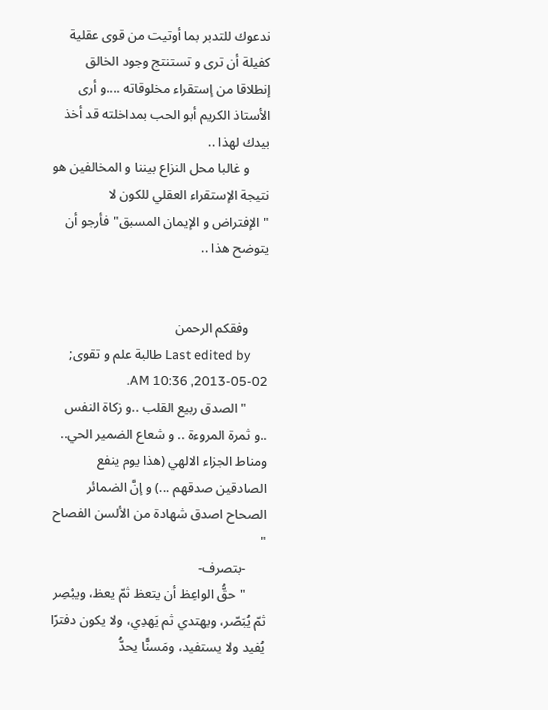ندعوك للتدبر بما أوتيت من قوى عقلية كفيلة أن ترى و تستنتج وجود الخالق إنطلاقا من إستقراء مخلوقاته ....و أرى الأستاذ الكريم أبو الحب بمداخلته قد أخذ بيدك لهذا ..
      و غالبا محل النزاع بيننا و المخالفين هو نتيجة الإستقراء العقلي للكون لا "الإفتراض و الإيمان المسبق" فأرجو أن يتوضح هذا ..


      وفقكم الرحمن
      Last edited by طالبة علم و تقوى; 02-05-2013, 10:36 AM.
      " الصدق ربيع القلب ..و زكاة النفس ..و ثمرة المروءة .. و شعاع الضمير الحي.. ومناط الجزاء الالهي (هذا يوم ينفع الصادقين صدقهم ...) و إنَّ الضمائر الصحاح اصدق شهادة من الألسن الفصاح "
      -بتصرف-
      "حقُّ الواعِظ أن يتعظ ثمّ يعظ، ويبْصِر ثمّ يُبَصّر، ويهتدي ثم يَهدِي، ولا يكون دفترًا يُفيد ولا يستفيد، ومَسنًّا يحدُّ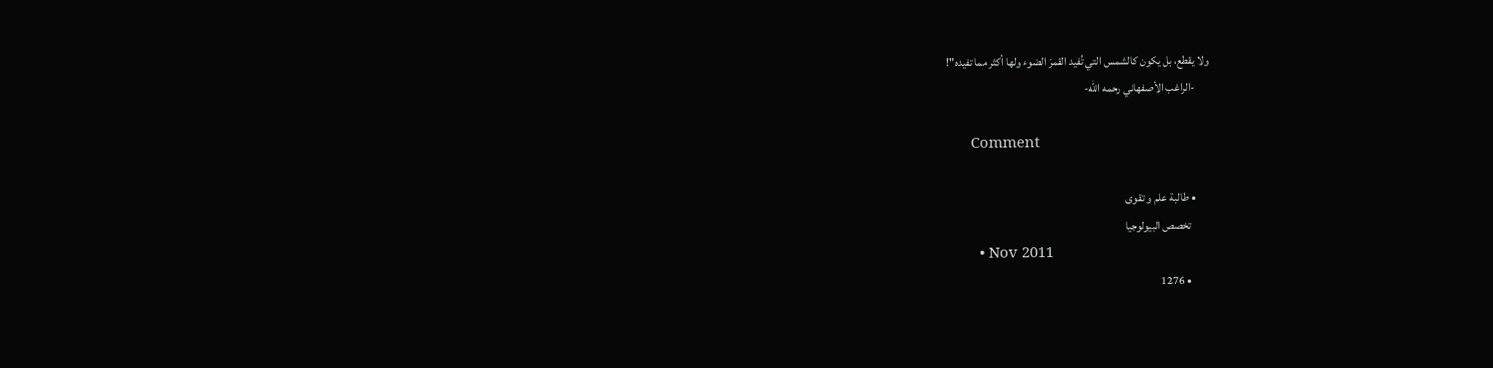ولا يقطع، بل يكون كالشمس التي تُفيد القمرَ الضوء ولها أكثر مما تفيده"!
      -الراغب الأصفهاني رحمه الله-

      Comment

      • طالبة علم و تقوى
        تخصص البيولوجيا
        • Nov 2011
        • 1276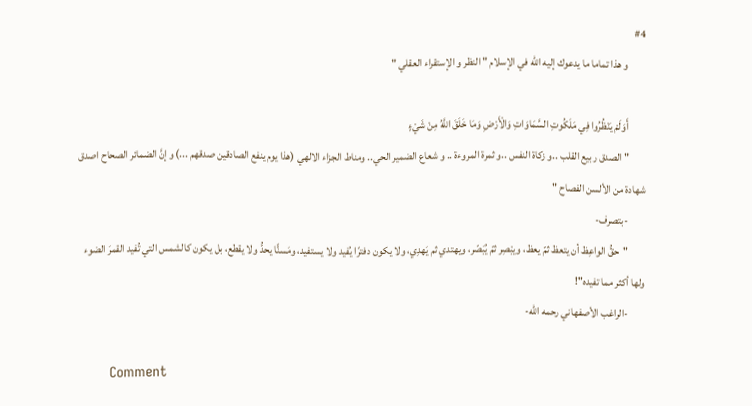#4
        و هذا تماما ما يدعوك إليه الله في الإسلام " النظر و الإستقراء العقلي "

        أَوَلَمْ يَنْظُرُوا فِي مَلَكُوتِ السَّمَاوَاتِ وَالْأَرْضِ وَمَا خَلَقَ اللَّهُ مِنْ شَيْءٍ
        " الصدق ربيع القلب ..و زكاة النفس ..و ثمرة المروءة .. و شعاع الضمير الحي.. ومناط الجزاء الالهي (هذا يوم ينفع الصادقين صدقهم ...) و إنَّ الضمائر الصحاح اصدق شهادة من الألسن الفصاح "
        -بتصرف-
        "حقُّ الواعِظ أن يتعظ ثمّ يعظ، ويبْصِر ثمّ يُبَصّر، ويهتدي ثم يَهدِي، ولا يكون دفترًا يُفيد ولا يستفيد، ومَسنًّا يحدُّ ولا يقطع، بل يكون كالشمس التي تُفيد القمرَ الضوء ولها أكثر مما تفيده"!
        -الراغب الأصفهاني رحمه الله-

        Comment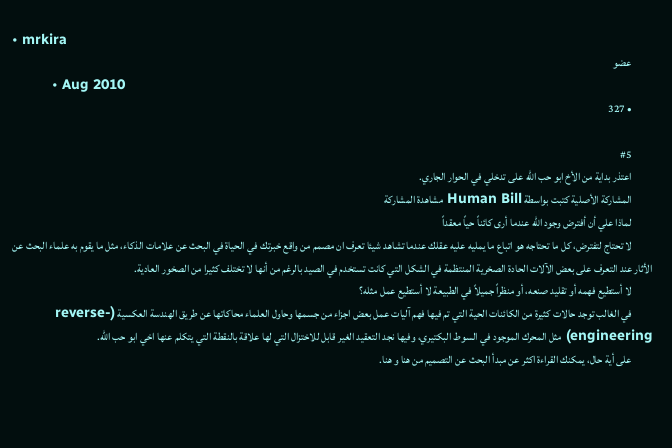• mrkira
          عضو
          • Aug 2010
          • 327

          #5
          اعتذر بداية من الأخ ابو حب الله على تدخلي في الحوار الجاري.
          المشاركة الأصلية كتبت بواسطة Human Bill مشاهدة المشاركة
          لماذا علي أن أفترض وجود الله عندما أرى كائناً حياً معقداً
          لا تحتاج لتفترض، كل ما تحتاجه هو اتباع ما يمليه عليه عقلك عندما تشاهد شيئا تعرف ان مصمم من واقع خبرتك في الحياة في البحث عن علامات الذكاء، مثل ما يقوم به علماء البحث عن الأثار عند التعرف على بعض الآلات الحادة الصخرية المنتظمة في الشكل التي كانت تستخدم في الصيد بالرغم من أنها لا تختلف كثيرا من الصخور العادية.
          لا أستطيع فهمه أو تقليد صنعه، أو منظراً جميلاً في الطبيعة لا أستطيع عمل مثله؟
          في الغالب توجد حالات كثيرة من الكائنات الحية التي تم فيها فهم آليات عمل بعض اجزاء من جسمها وحاول العلماء محاكاتها عن طريق الهندسة العكسية (reverse-engineering) مثل المحرك الموجود في السوط البكتيري، وفيها نجد التعقيد الغير قابل للاختزال التي لها علاقة بالنقطة التي يتكلم عنها اخي ابو حب الله.
          على أية حال، يمكنك القراءة اكثر عن مبدأ البحث عن التصميم من هنا و هنا.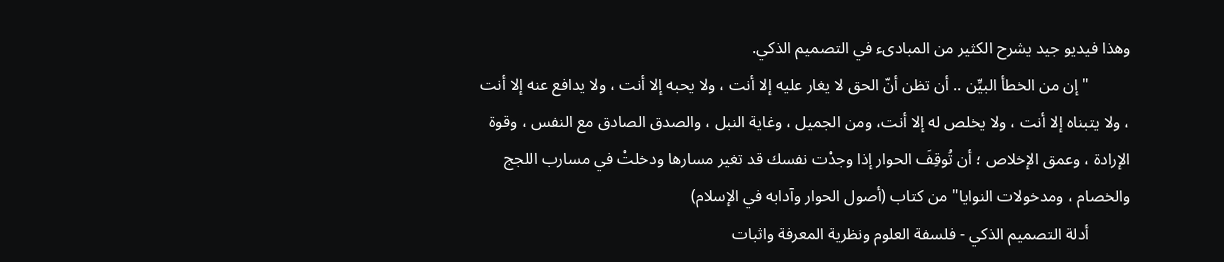وهذا فيديو جيد يشرح الكثير من المبادىء في التصميم الذكي.
          "إن من الخطأ البيِّن .. أن تظن أنّ الحق لا يغار عليه إلا أنت ، ولا يحبه إلا أنت ، ولا يدافع عنه إلا أنت ، ولا يتبناه إلا أنت ، ولا يخلص له إلا أنت، ومن الجميل ، وغاية النبل ، والصدق الصادق مع النفس ، وقوة الإرادة ، وعمق الإخلاص ؛ أن تُوقِفَ الحوار إذا وجدْت نفسك قد تغير مسارها ودخلتْ في مسارب اللجج والخصام ، ومدخولات النوايا" من كتاب (أصول الحوار وآدابه في الإسلام)
          أدلة التصميم الذكي - فلسفة العلوم ونظرية المعرفة واثبات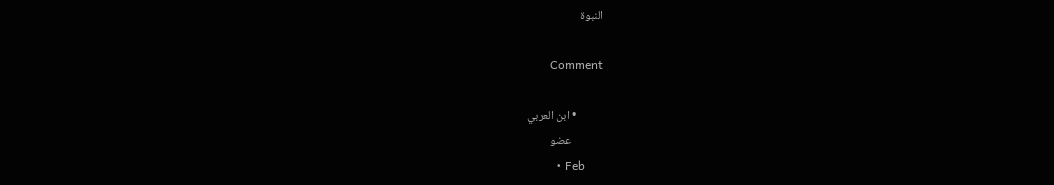النبوة

          Comment

          • ابن العربي
            عضو
            • Feb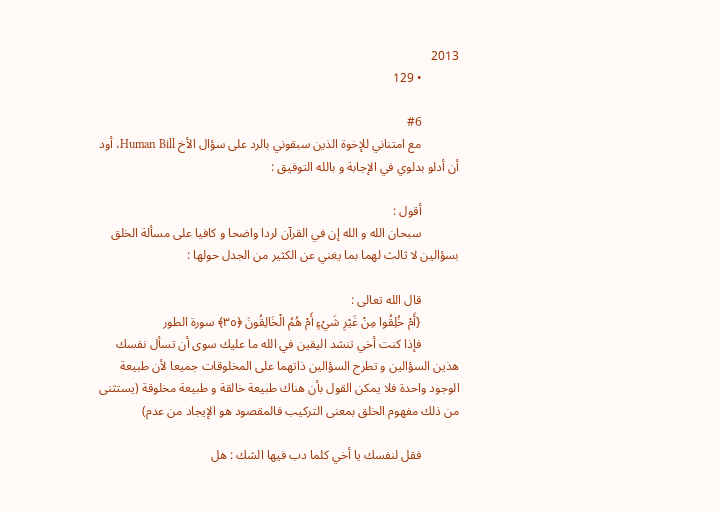2013
            • 129

            #6
            مع امتناني للإخوة الذين سبقوني بالرد على سؤال الأخ Human Bill، أود أن أدلو بدلوي في الإجابة و بالله التوفيق :

            أقول :
            سبحان الله و الله إن في القرآن لردا واضحا و كافيا على مسألة الخلق بسؤالين لا ثالث لهما بما يغني عن الكثير من الجدل حولها :

            قال الله تعالى :
            {أَمْ خُلِقُوا مِنْ غَيْرِ شَيْءٍ أَمْ هُمُ الْخَالِقُونَ ﴿٣٥﴾ سورة الطور
            فإذا كنت أخي تنشد اليقين في الله ما عليك سوى أن تسأل نفسك هذين السؤالين و تطرح السؤالين ذاتهما على المخلوقات جميعا لأن طبيعة الوجود واحدة فلا يمكن القول بأن هناك طبيعة خالقة و طبيعة مخلوقة (يستثنى من ذلك مفهوم الخلق بمعنى التركيب فالمقصود هو الإيجاد من عدم)

            فقل لنفسك يا أخي كلما دب فيها الشك : هل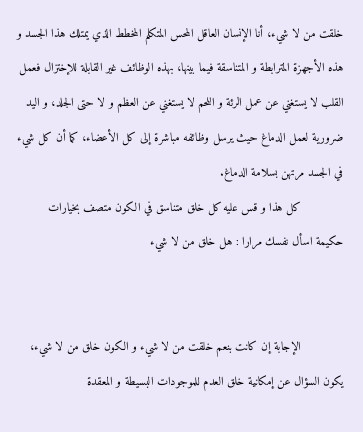خلقت من لا شيء، أنا الإنسان العاقل المحس المتكلم المخطط الذي يمتلك هذا الجسد و هذه الأجهزة المترابطة و المتناسقة فيما بينها، بهذه الوظائف غير القابلة للإختزال فعمل القلب لا يستغني عن عمل الرئة و اللحم لا يستغني عن العظم و لا حتى الجلد، و اليد ضرورية لعمل الدماغ حيث يرسل وظائفه مباشرة إلى كل الأعضاء، كما أن كل شيء في الجسد مرتهن بسلامة الدماغ.
            كل هذا و قس عليه كل خلق متناسق في الكون متصف بخيارات حكيمة اسأل نفسك مرارا : هل خلق من لا شيء


            الإجابة إن كانت بنعم خلقت من لا شيء و الكون خلق من لا شيء، يكون السؤال عن إمكانية خلق العدم للموجودات البسيطة و المعقدة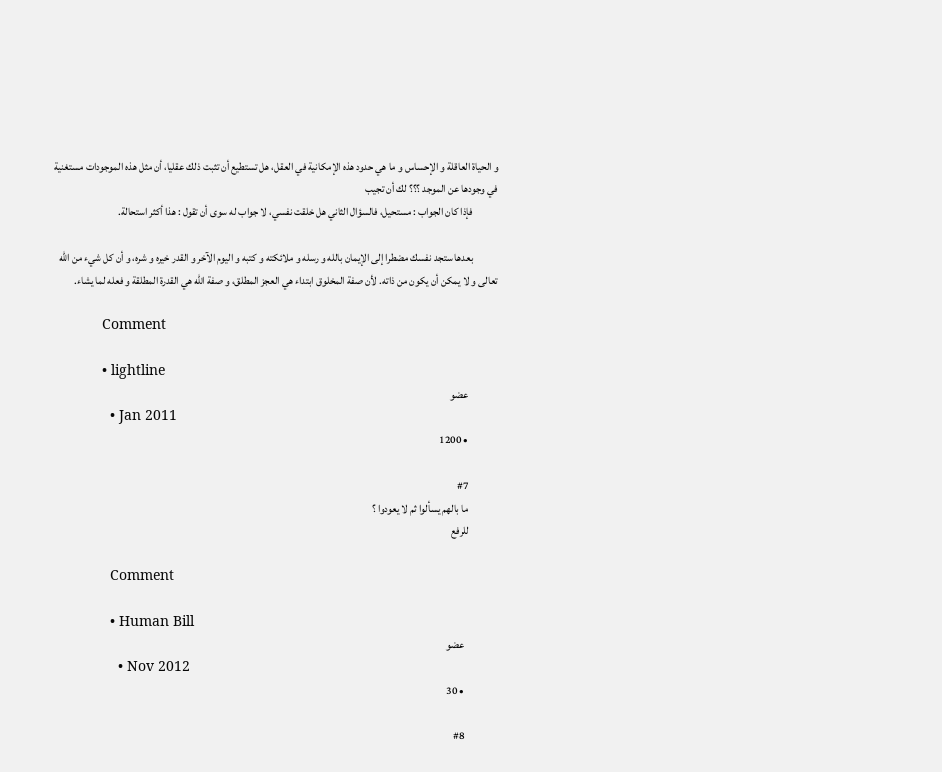و الحياة العاقلة و الإحساس و ما هي حدود هذه الإمكانية في العقل، هل تستطيع أن تثبت ذلك عقليا، أن مثل هذه الموجودات مستغنية في وجودها عن الموجد ؟؟؟ لك أن تجيب
            فإذا كان الجواب : مستحيل، فالسؤال الثاني هل خلقت نفسي، لا جواب له سوى أن تقول : هذا أكثر استحالة.

            بعدها ستجد نفسك مضطرا إلى الإيمان بالله و رسله و ملائكته و كتبه و اليوم الآخر و القدر خيره و شره، و أن كل شيء من الله تعالى و لا يمكن أن يكون من ذاته. لأن صفة المخلوق ابتداء هي العجز المطلق، و صفة الله هي القدرة المطلقة و فعله لما يشاء.

            Comment

            • lightline
              عضو
              • Jan 2011
              • 1200

              #7
              ما بالهم يسألوا ثم لا يعودوا ؟
              للرفع

              Comment

              • Human Bill
                عضو
                • Nov 2012
                • 30

                #8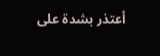أعتذر بشدة على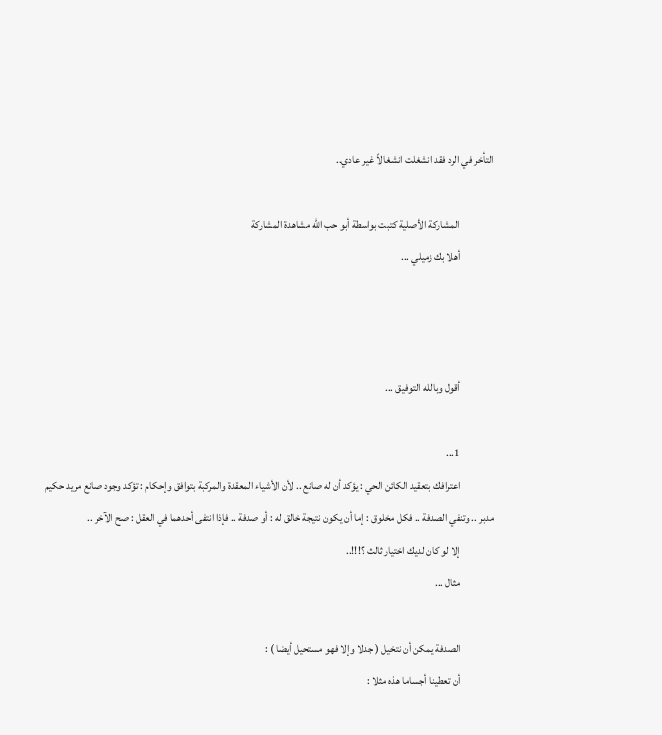التأخر في الرد فقد انشغلت انشغالاً غير عادي..

                المشاركة الأصلية كتبت بواسطة أبو حب الله مشاهدة المشاركة
                أهلا بك زميلي ...



                أقول وبالله التوفيق ...

                1...
                اعترافك بتعقيد الكائن الحي : يؤكد أن له صانع .. لأن الأشياء المعقدة والمركبة بتوافق وإحكام : تؤكد وجود صانع مريد حكيم مدبر .. وتنفي الصدفة .. فكل مخلوق : إما أن يكون نتيجة خالق له : أو صدفة .. فإذا انتفى أحدهما في العقل : صح الآخر ..
                إلا لو كان لديك اختيار ثالث ؟!!!..
                مثال ...

                الصدفة يمكن أن نتخيل ( جدلا وإلا فهو مستحيل أيضا ) :
                أن تعطينا أجساما هذه مثلا :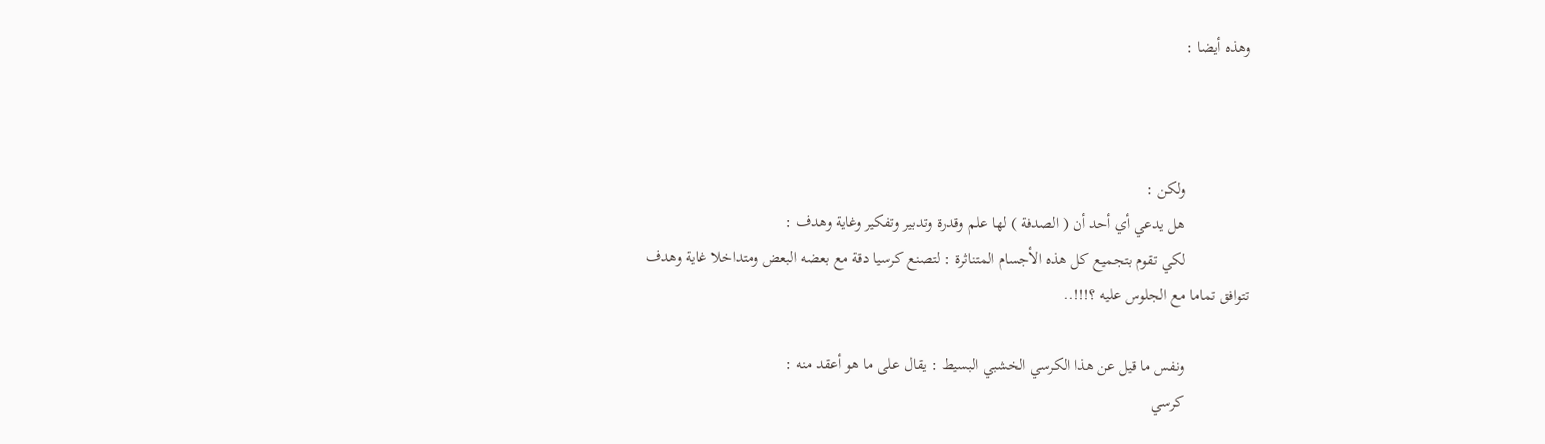وهذه أيضا :



                ولكن :
                هل يدعي أي أحد أن ( الصدفة ) لها علم وقدرة وتدبير وتفكير وغاية وهدف :
                لكي تقوم بتجميع كل هذه الأجسام المتناثرة : لتصنع كرسيا دقة مع بعضه البعض ومتداخلا غاية وهدف تتوافق تماما مع الجلوس عليه ؟!!!..

                ونفس ما قيل عن هذا الكرسي الخشبي البسيط : يقال على ما هو أعقد منه :
                كرسي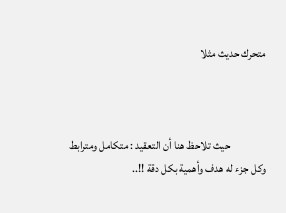متحرك حديث مثلا



                حيث تلاحظ هنا أن التعقيد : متكامل ومترابط وكل جزء له هدف وأهمية بكل دقة !!..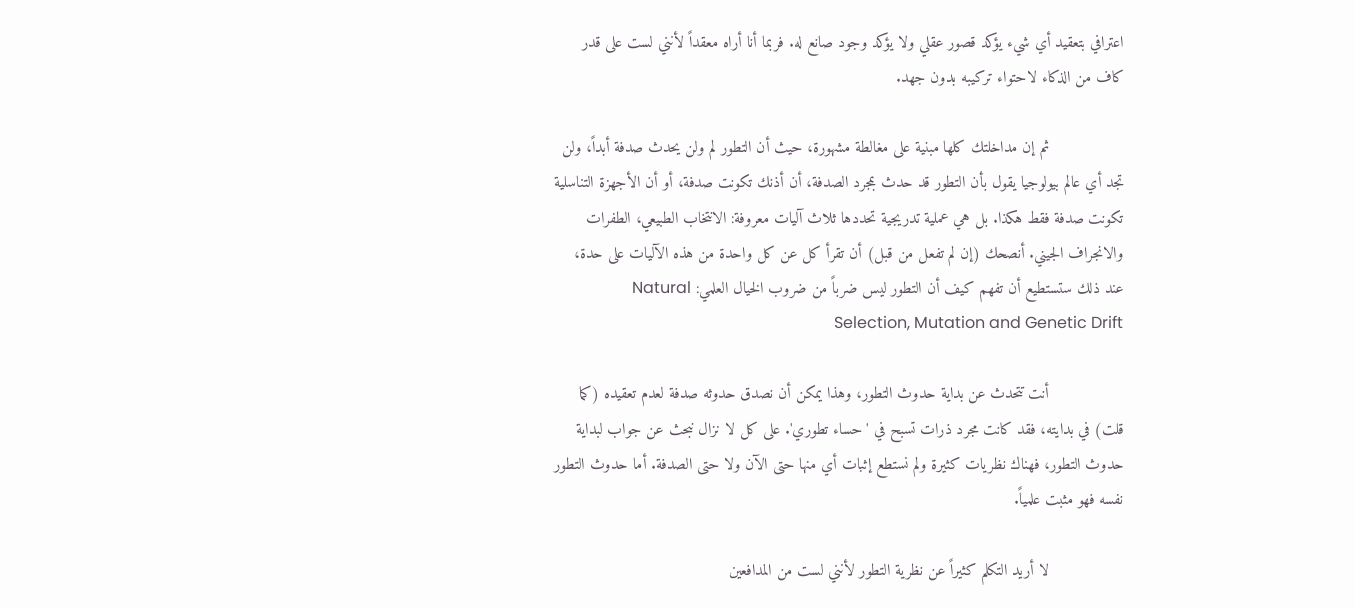اعترافي بتعقيد أي شيء يؤكد قصور عقلي ولا يؤكد وجود صانع له. فربما أنا أراه معقداً لأنني لست على قدر كاف من الذكاء لاحتواء تركيبه بدون جهد.

                ثم إن مداخلتك كلها مبنية على مغالطة مشهورة، حيث أن التطور لم ولن يحدث صدفة أبداً، ولن تجد أي عالم بيولوجيا يقول بأن التطور قد حدث بمجرد الصدفة، أن أذنك تكونت صدفة، أو أن الأجهزة التناسلية تكونت صدفة فقط هكذا. بل هي عملية تدريجية تحددها ثلاث آليات معروفة: الانتخاب الطبيعي، الطفرات والانجراف الجيني. أنصحك (إن لم تفعل من قبل) أن تقرأ كل عن كل واحدة من هذه الآليات على حدة، عند ذلك ستستطيع أن تفهم كيف أن التطور ليس ضرباً من ضروب الخيال العلمي: Natural Selection, Mutation and Genetic Drift

                أنت تتحدث عن بداية حدوث التطور، وهذا يمكن أن نصدق حدوثه صدفة لعدم تعقيده (كما قلت) في بدايته، فقد كانت مجرد ذرات تسبح في 'حساء تطوري'. على كل لا نزال نبحث عن جواب لبداية حدوث التطور، فهناك نظريات كثيرة ولم نستطع إثبات أي منها حتى الآن ولا حتى الصدفة. أما حدوث التطور نفسه فهو مثبت علمياً.

                لا أريد التكلم كثيراً عن نظرية التطور لأنني لست من المدافعين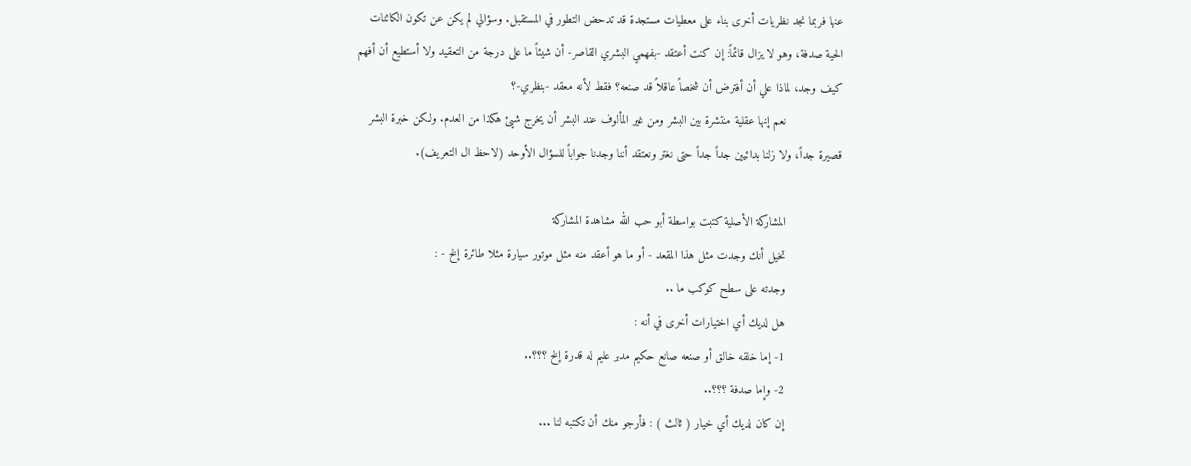عنها فربما نجد نظريات أخرى بناء على معطيات مستجدة قد تدحض التطور في المستقبل. وسؤالي لم يكن عن تكون الكائنات الحية صدفة، وهو لا يزال قائماً: إن كنت أعتقد -بفهمي البشري القاصر- أن شيئاً ما على درجة من التعقيد ولا أستطيع أن أفهم كيف وجد، لماذا علي أن أفترض أن شخصاً عاقلاً قد صنعه؟ فقط لأنه معقد -بنظري-؟
                نعم إنها عقلية منتشرة بين البشر ومن غير المألوف عند البشر أن يخرج شيئ هكذا من العدم. ولكن خبرة البشر قصيرة جداً، ولا زلنا بدائيين جداً جداً حتى نغتر ونعتقد أننا وجدنا جواباً للسؤال الأوحد (لاحظ ال التعريف).

                المشاركة الأصلية كتبت بواسطة أبو حب الله مشاهدة المشاركة
                تخيل أنك وجدت مثل هذا المقعد - أو ما هو أعقد منه مثل موتور سيارة مثلا طائرة إلخ - :
                وجدته على سطح كوكب ما ..
                هل لديك أي اختيارات أخرى في أنه :
                1- إما خلقه خالق أو صنعه صانع حكيم مدبر عليم له قدرة إلخ ؟؟؟..
                2- وإما صدفة ؟؟؟..
                إن كان لديك أي خيار ( ثالث ) : فأرجو منك أن تكتبه لنا ...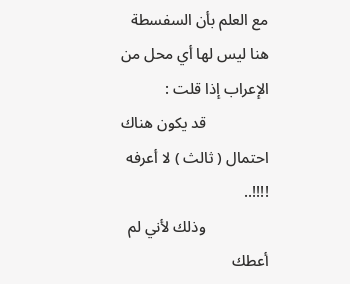مع العلم بأن السفسطة هنا ليس لها أي محل من الإعراب إذا قلت :
                قد يكون هناك احتمال ( ثالث ) لا أعرفه !!!!..
                وذلك لأني لم أعطك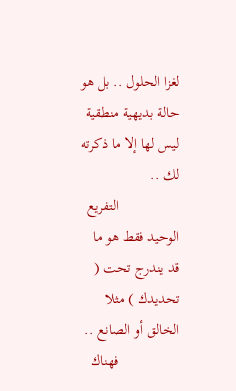لغزا الحلول .. بل هو حالة بديهية منطقية ليس لها إلا ما ذكرته لك ..
                التفريع الوحيد فقط هو ما قد يندرج تحت ( تحديدك ) مثلا الخالق أو الصانع ..
                فهناك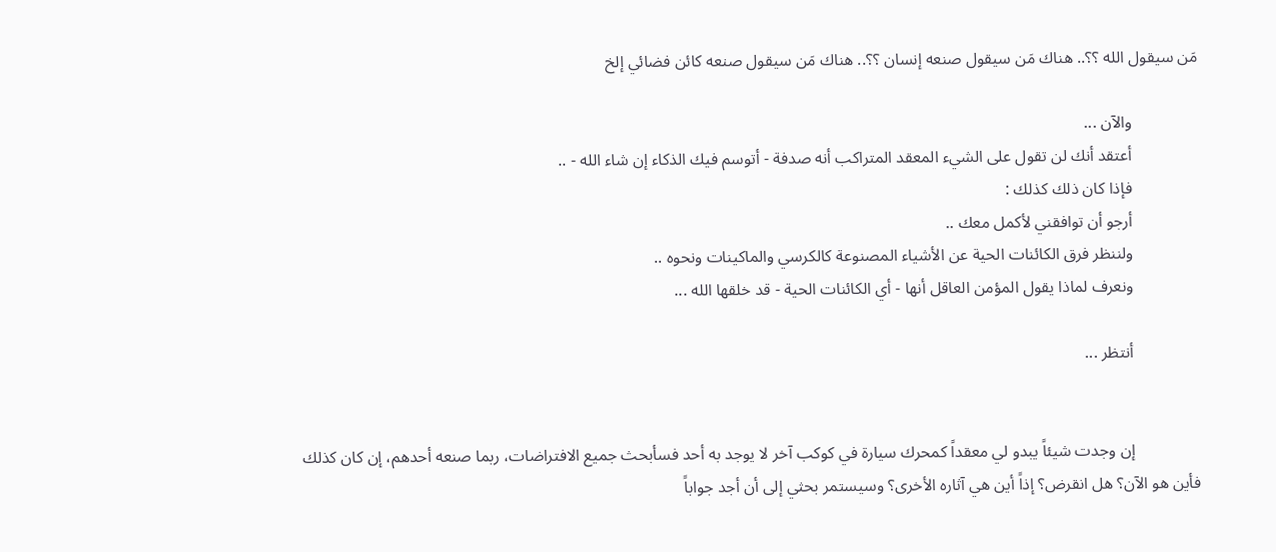مَن سيقول الله ؟؟.. هناك مَن سيقول صنعه إنسان ؟؟.. هناك مَن سيقول صنعه كائن فضائي إلخ

                والآن ...
                أعتقد أنك لن تقول على الشيء المعقد المتراكب أنه صدفة - أتوسم فيك الذكاء إن شاء الله - ..
                فإذا كان ذلك كذلك :
                أرجو أن توافقني لأكمل معك ..
                ولننظر فرق الكائنات الحية عن الأشياء المصنوعة كالكرسي والماكينات ونحوه ..
                ونعرف لماذا يقول المؤمن العاقل أنها - أي الكائنات الحية - قد خلقها الله ...

                أنتظر ...


                إن وجدت شيئاً يبدو لي معقداً كمحرك سيارة في كوكب آخر لا يوجد به أحد فسأبحث جميع الافتراضات، ربما صنعه أحدهم، إن كان كذلك فأين هو الآن؟ هل انقرض؟ إذاً أين هي آثاره الأخرى؟ وسيستمر بحثي إلى أن أجد جواباً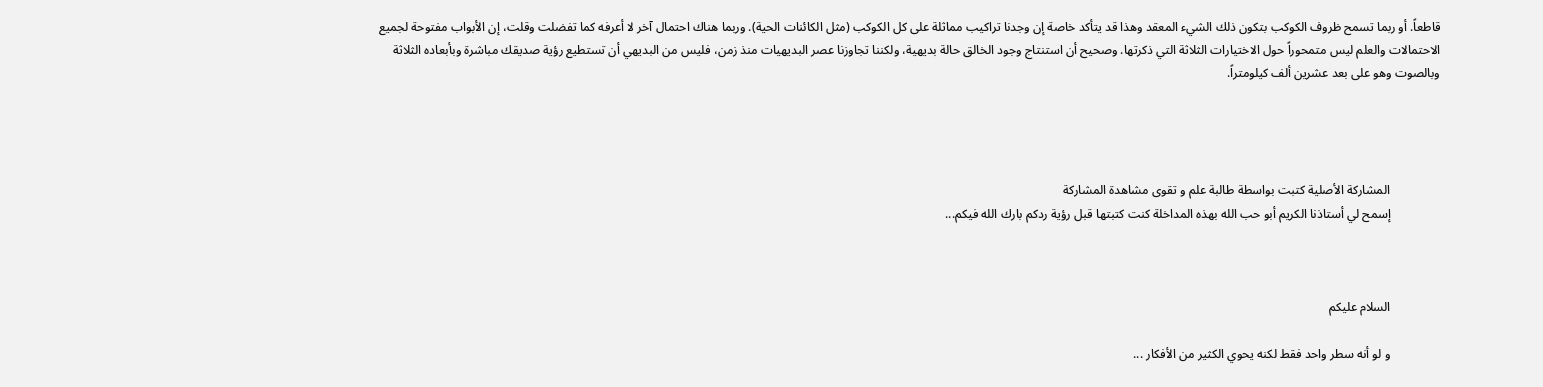قاطعاً. أو ربما تسمح ظروف الكوكب بتكون ذلك الشيء المعقد وهذا قد يتأكد خاصة إن وجدنا تراكيب مماثلة على كل الكوكب (مثل الكائنات الحية). وربما هناك احتمال آخر لا أعرفه كما تفضلت وقلت، إن الأبواب مفتوحة لجميع الاحتمالات والعلم ليس متمحوراً حول الاختيارات الثلاثة التي ذكرتها. وصحيح أن استنتاج وجود الخالق حالة بديهية، ولكننا تجاوزنا عصر البديهيات منذ زمن، فليس من البديهي أن تستطيع رؤية صديقك مباشرة وبأبعاده الثلاثة وبالصوت وهو على بعد عشرين ألف كيلومتراً.




                المشاركة الأصلية كتبت بواسطة طالبة علم و تقوى مشاهدة المشاركة
                إسمح لي أستاذنا الكريم أبو حب الله بهذه المداخلة كنت كتبتها قبل رؤية ردكم بارك الله فيكم...



                السلام عليكم

                و لو أنه سطر واحد فقط لكنه يحوي الكثير من الأفكار ...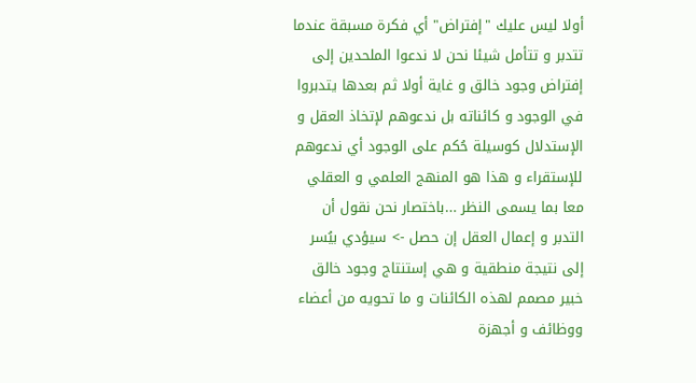أولا ليس عليك "إفتراض" أي فكرة مسبقة عندما تتدبر و تتأمل شيئا نحن لا ندعوا الملحدين إلى إفتراض وجود خالق و غاية أولا ثم بعدها يتدبروا في الوجود و كائناته بل ندعوهم لإتخاذ العقل و الإستدلال كوسيلة حُكم على الوجود أي ندعوهم للإستقراء و هذا هو المنهج العلمي و العقلي معا بما يسمى النظر ...باختصار نحن نقول أن التدبر و إعمال العقل إن حصل -> سيؤدي بيُسر إلى نتيجة منطقية و هي إستنتاج وجود خالق خبير مصمم لهذه الكائنات و ما تحويه من أعضاء ووظائف و أجهزة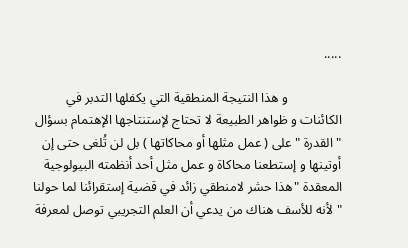.....

                و هذا النتيجة المنطقية التي يكفلها التدبر في الكائنات و ظواهر الطبيعة لا تحتاج لإستنتاجها الإهتمام بسؤال " القدرة " على ( عمل مثلها أو محاكاتها ) بل لن تُلغى حتى إن أوتينها و إستطعنا محاكاة و عمل مثل أحد أنظمته البيولوجية المعقدة "هذا حشر لامنطقي زائد في قضية إستقرائنا لما حولنا " لأنه للأسف هناك من يدعي أن العلم التجريبي توصل لمعرفة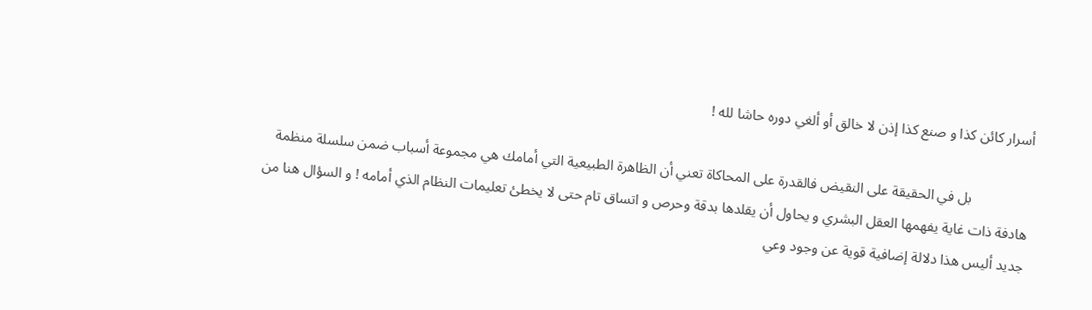أسرار كائن كذا و صنع كذا إذن لا خالق أو ألغي دوره حاشا لله !

                بل في الحقيقة على النقيض فالقدرة على المحاكاة تعني أن الظاهرة الطبيعية التي أمامك هي مجموعة أسباب ضمن سلسلة منظمة هادفة ذات غاية يفهمها العقل البشري و يحاول أن يقلدها بدقة وحرص و اتساق تام حتى لا يخطئ تعليمات النظام الذي أمامه ! و السؤال هنا من جديد أليس هذا دلالة إضافية قوية عن وجود وعي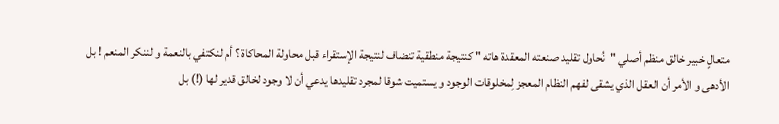متعالٍ خبير خالق منظم أصلي "نُحاول تقليد صنعته المعقدة هاته " كنتيجة منطقية تنضاف لنتيجة الإستقراء قبل محاولة المحاكاة ؟ أم لنكتفي بالنعمة و لننكر المنعم ! بل الأدهى و الأمر أن العقل الذي يشقى لفهم النظام المعجز لِمخلوقات الوجود و يستميت شوقا لمجرد تقليدها يدعي أن لا وجود لخالق قدير لها (!) بل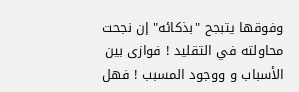وفوقها يتبجح "بذكائه" إن نجحت محاولته في التقليد ! فوازى بين الأسباب و ووجود المسبب ! فهل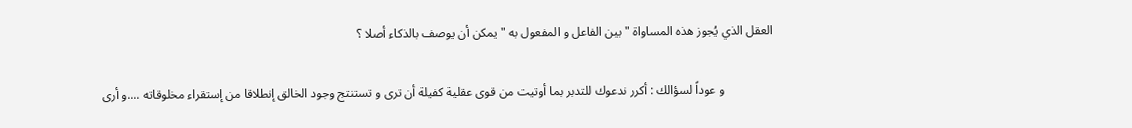العقل الذي يُجوز هذه المساواة " بين الفاعل و المفعول به "يمكن أن يوصف بالذكاء أصلا ؟

                و عوداً لسؤالك : أكرر ندعوك للتدبر بما أوتيت من قوى عقلية كفيلة أن ترى و تستنتج وجود الخالق إنطلاقا من إستقراء مخلوقاته ....و أرى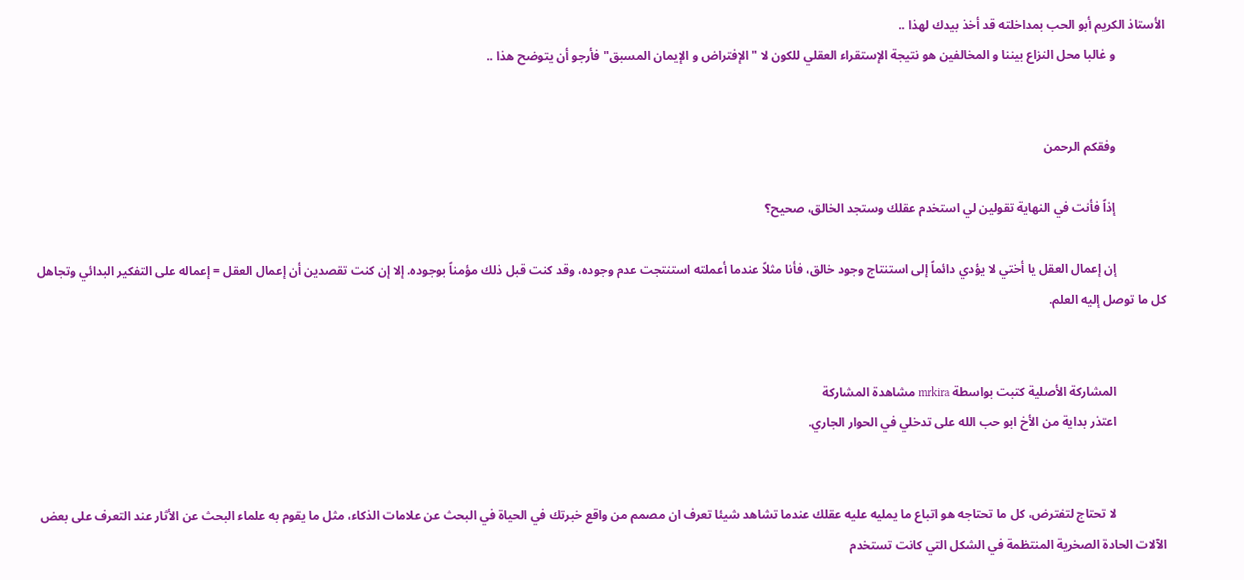الأستاذ الكريم أبو الحب بمداخلته قد أخذ بيدك لهذا ..
                و غالبا محل النزاع بيننا و المخالفين هو نتيجة الإستقراء العقلي للكون لا "الإفتراض و الإيمان المسبق" فأرجو أن يتوضح هذا ..


                وفقكم الرحمن

                إذاً فأنت في النهاية تقولين لي استخدم عقلك وستجد الخالق، صحيح؟

                إن إعمال العقل يا أختي لا يؤدي دائماً إلى استنتاج وجود خالق، فأنا مثلاً عندما أعملته استنتجت عدم وجوده، وقد كنت قبل ذلك مؤمناً بوجوده. إلا إن كنت تقصدين أن إعمال العقل = إعماله على التفكير البدائي وتجاهل كل ما توصل إليه العلم.


                المشاركة الأصلية كتبت بواسطة mrkira مشاهدة المشاركة
                اعتذر بداية من الأخ ابو حب الله على تدخلي في الحوار الجاري.


                لا تحتاج لتفترض، كل ما تحتاجه هو اتباع ما يمليه عليه عقلك عندما تشاهد شيئا تعرف ان مصمم من واقع خبرتك في الحياة في البحث عن علامات الذكاء، مثل ما يقوم به علماء البحث عن الأثار عند التعرف على بعض الآلات الحادة الصخرية المنتظمة في الشكل التي كانت تستخدم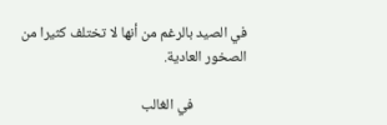في الصيد بالرغم من أنها لا تختلف كثيرا من الصخور العادية.

                في الغالب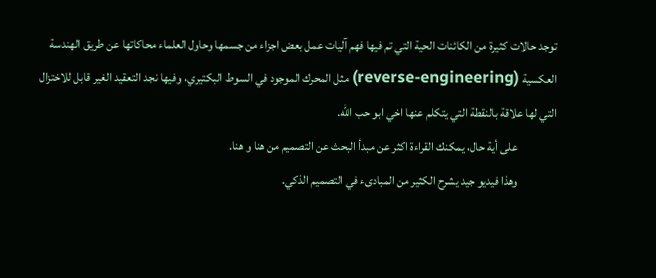توجد حالات كثيرة من الكائنات الحية التي تم فيها فهم آليات عمل بعض اجزاء من جسمها وحاول العلماء محاكاتها عن طريق الهندسة العكسية (reverse-engineering) مثل المحرك الموجود في السوط البكتيري، وفيها نجد التعقيد الغير قابل للاختزال التي لها علاقة بالنقطة التي يتكلم عنها اخي ابو حب الله.
                على أية حال، يمكنك القراءة اكثر عن مبدأ البحث عن التصميم من هنا و هنا.
                وهذا فيديو جيد يشرح الكثير من المبادىء في التصميم الذكي.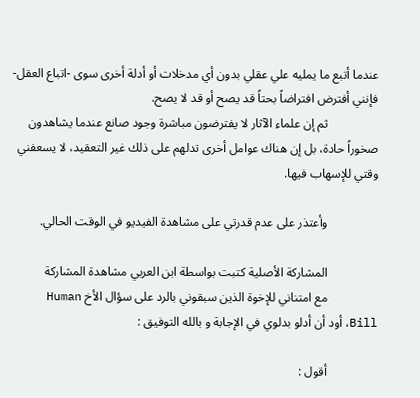عندما أتبع ما يمليه علي عقلي بدون أي مدخلات أو أدلة أخرى سوى -اتباع العقل- فإنني أفترض افتراضاً بحتاً قد يصح أو قد لا يصح.
                ثم إن علماء الآثار لا يفترضون مباشرة وجود صانع عندما يشاهدون صخوراً حادة، بل إن هناك عوامل أخرى تدلهم على ذلك غير التعقيد، لا يسعفني وقتي للإسهاب فيها.

                وأعتذر على عدم قدرتي على مشاهدة الفيديو في الوقت الحالي.

                المشاركة الأصلية كتبت بواسطة ابن العربي مشاهدة المشاركة
                مع امتناني للإخوة الذين سبقوني بالرد على سؤال الأخ Human Bill، أود أن أدلو بدلوي في الإجابة و بالله التوفيق :

                أقول :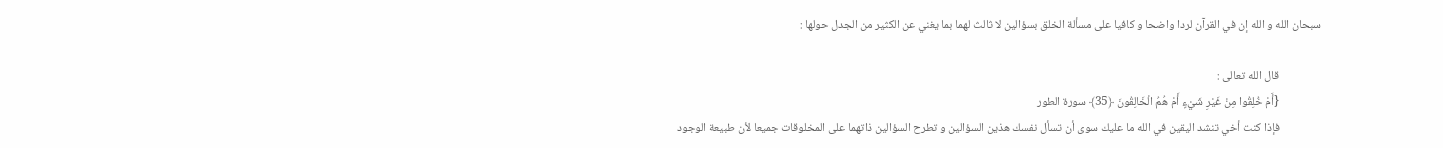سبحان الله و الله إن في القرآن لردا واضحا و كافيا على مسألة الخلق بسؤالين لا ثالث لهما بما يغني عن الكثير من الجدل حولها :

                قال الله تعالى :
                {أَمْ خُلِقُوا مِنْ غَيْرِ شَيْءٍ أَمْ هُمُ الْخَالِقُونَ ﴿35﴾ سورة الطور
                فإذا كنت أخي تنشد اليقين في الله ما عليك سوى أن تسأل نفسك هذين السؤالين و تطرح السؤالين ذاتهما على المخلوقات جميعا لأن طبيعة الوجود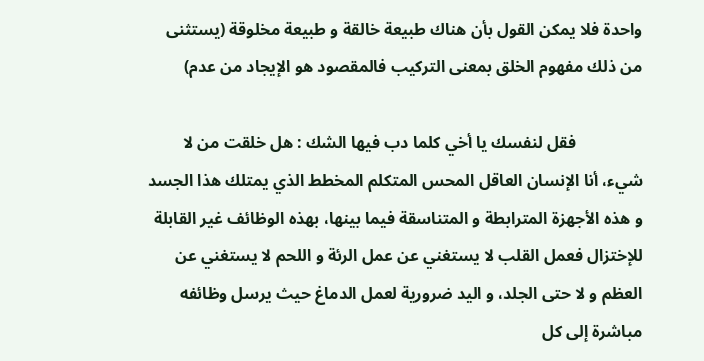واحدة فلا يمكن القول بأن هناك طبيعة خالقة و طبيعة مخلوقة (يستثنى من ذلك مفهوم الخلق بمعنى التركيب فالمقصود هو الإيجاد من عدم)

                فقل لنفسك يا أخي كلما دب فيها الشك : هل خلقت من لا شيء، أنا الإنسان العاقل المحس المتكلم المخطط الذي يمتلك هذا الجسد و هذه الأجهزة المترابطة و المتناسقة فيما بينها، بهذه الوظائف غير القابلة للإختزال فعمل القلب لا يستغني عن عمل الرئة و اللحم لا يستغني عن العظم و لا حتى الجلد، و اليد ضرورية لعمل الدماغ حيث يرسل وظائفه مباشرة إلى كل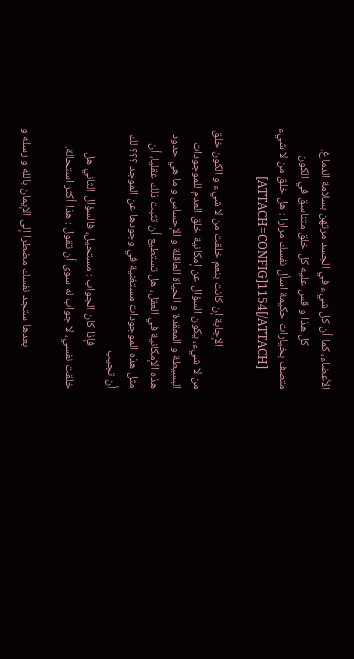الأعضاء، كما أن كل شيء في الجسد مرتهن بسلامة الدماغ.
                كل هذا و قس عليه كل خلق متناسق في الكون متصف بخيارات حكيمة اسأل نفسك مرارا : هل خلق من لا شيء
                [ATTACH=CONFIG]1154[/ATTACH]

                الإجابة إن كانت بنعم خلقت من لا شيء و الكون خلق من لا شيء، يكون السؤال عن إمكانية خلق العدم للموجودات البسيطة و المعقدة و الحياة العاقلة و الإحساس و ما هي حدود هذه الإمكانية في العقل، هل تستطيع أن تثبت ذلك عقليا، أن مثل هذه الموجودات مستغنية في وجودها عن الموجد ؟؟؟ لك أن تجيب
                فإذا كان الجواب : مستحيل، فالسؤال الثاني هل خلقت نفسي، لا جواب له سوى أن تقول : هذا أكثر استحالة.

                بعدها ستجد نفسك مضطرا إلى الإيمان بالله و رسله و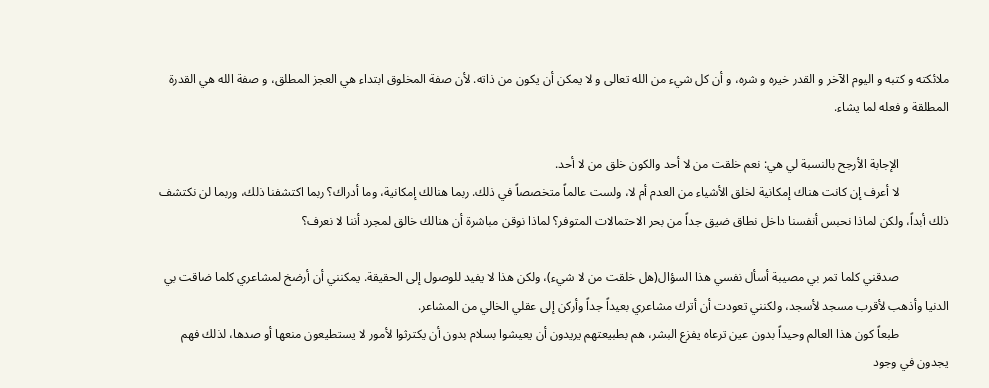ملائكته و كتبه و اليوم الآخر و القدر خيره و شره، و أن كل شيء من الله تعالى و لا يمكن أن يكون من ذاته. لأن صفة المخلوق ابتداء هي العجز المطلق، و صفة الله هي القدرة المطلقة و فعله لما يشاء.

                الإجابة الأرجح بالنسبة لي هي: نعم خلقت من لا أحد والكون خلق من لا أحد.
                لا أعرف إن كانت هناك إمكانية لخلق الأشياء من العدم أم لا، ولست عالماً متخصصاً في ذلك. ربما هنالك إمكانية، وما أدراك؟ ربما اكتشفنا ذلك، وربما لن نكتشف ذلك أبداً، ولكن لماذا نحبس أنفسنا داخل نطاق ضيق جداً من بحر الاحتمالات المتوفر؟ لماذا نوقن مباشرة أن هنالك خالق لمجرد أننا لا نعرف؟

                صدقني كلما تمر بي مصيبة أسأل نفسي هذا السؤال(هل خلقت من لا شيء)، ولكن هذا لا يفيد للوصول إلى الحقيقة. يمكنني أن أرضخ لمشاعري كلما ضاقت بي الدنيا وأذهب لأقرب مسجد لأسجد، ولكنني تعودت أن أترك مشاعري بعيداً جداً وأركن إلى عقلي الخالي من المشاعر.
                طبعاً كون هذا العالم وحيداً بدون عين ترعاه يفزع البشر، هم بطبيعتهم يريدون أن يعيشوا بسلام بدون أن يكترثوا لأمور لا يستطيعون منعها أو صدها، لذلك فهم يجدون في وجود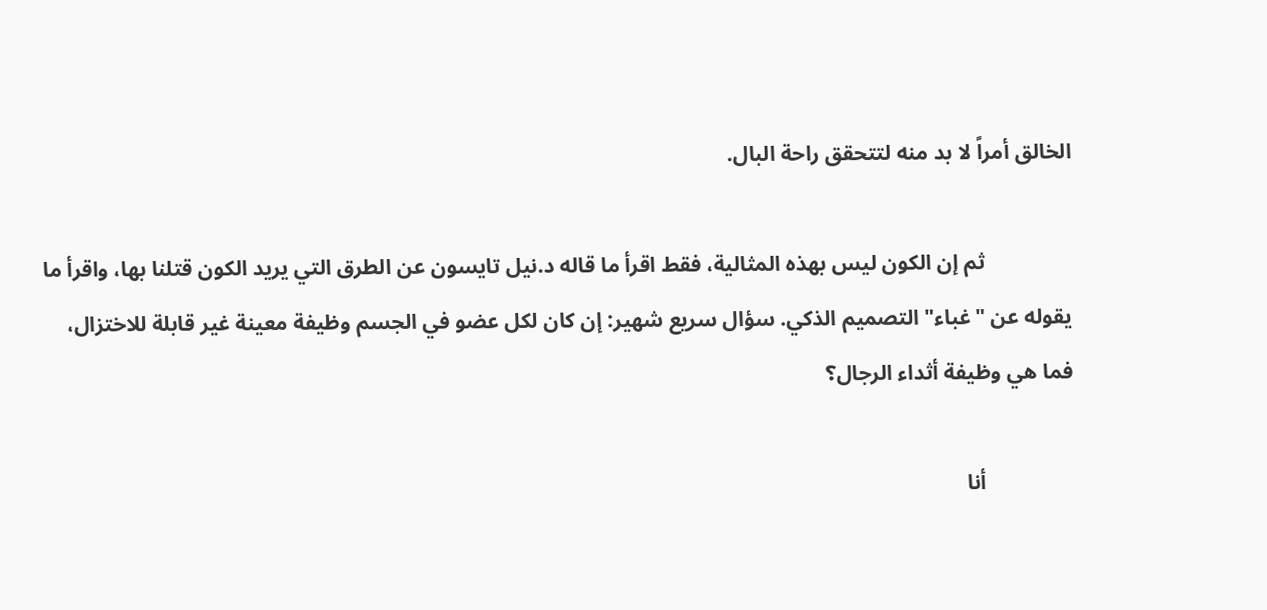الخالق أمراً لا بد منه لتتحقق راحة البال.

                ثم إن الكون ليس بهذه المثالية، فقط اقرأ ما قاله د.نيل تايسون عن الطرق التي يريد الكون قتلنا بها، واقرأ ما يقوله عن "غباء" التصميم الذكي. سؤال سريع شهير: إن كان لكل عضو في الجسم وظيفة معينة غير قابلة للاختزال، فما هي وظيفة أثداء الرجال؟

                أنا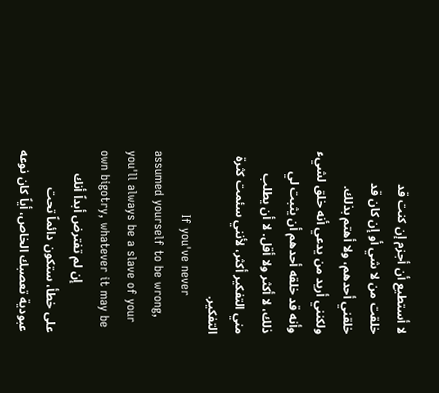لا أستطيع أن أجزم إن كنت قد خلقت من لا شي أو إن كان قد خلقني أحدهم، ولا أهتم بذلك. ولكنني أريد من يدعي أنه خلق لشيء وأنه قد خلقه أحدهم أن يثبت لي ذلك، لا أكثر ولا أقل. لا أن يطلب مني التفكير أكثر، لأنني سئمت كثرة التفكير.
                If you've never assumed yourself to be wrong, you'll always be a slave of your own bigotry, whatever it may be
                إن لم تفترض أبداً أنك على خطأ، ستكون دائماً تحت عبودية تعصبك الخاص، أياً كان نوعه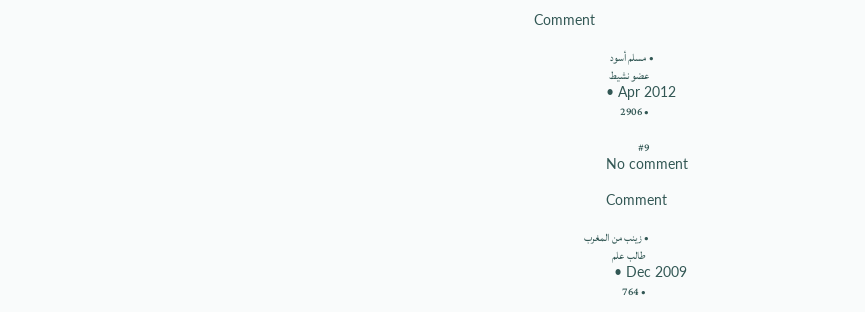Comment

                • مسلم أسود
                  عضو نشيط
                  • Apr 2012
                  • 2906

                  #9
                  No comment

                  Comment

                  • زينب من المغرب
                    طالب علم
                    • Dec 2009
                    • 764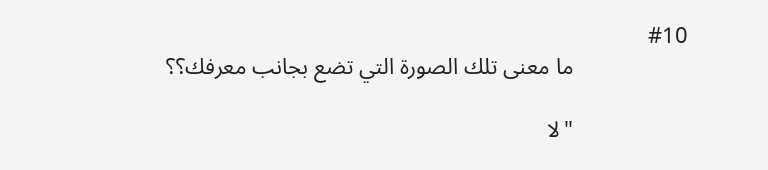#10
                    ما معنى تلك الصورة التي تضع بجانب معرفك؟؟

                    "لا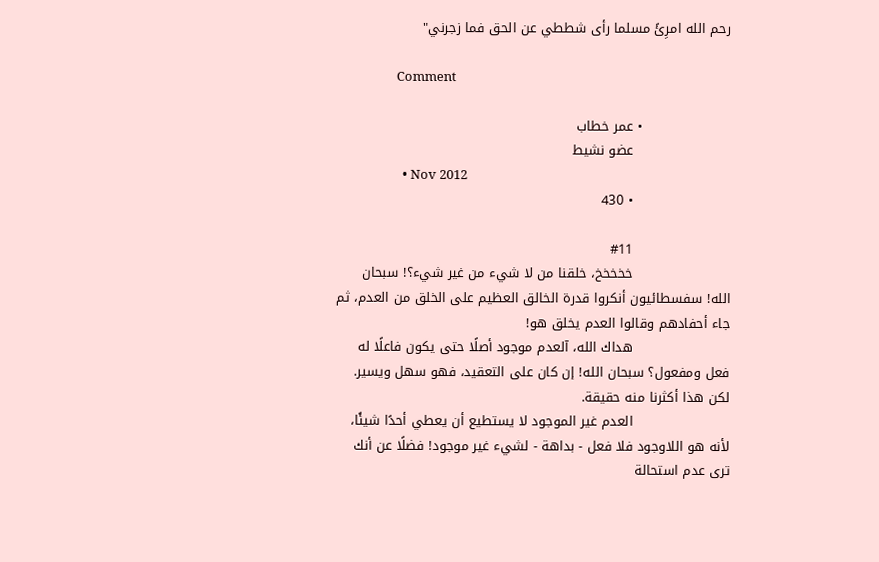رحم الله امرِئً مسلما رأى شططي عن الحق فما زجرني"

                    Comment

                    • عمر خطاب
                      عضو نشيط
                      • Nov 2012
                      • 430

                      #11
                      خخخخخ، خلقنا من لا شيء من غير شيء؟! سبحان الله! سفسطائيون أنكروا قدرة الخالق العظيم على الخلق من العدم، ثم جاء أحفادهم وقالوا العدم يخلق هو!
                      هداك الله، آلعدم موجود أصلًا حتى يكون فاعلًا له فعل ومفعول؟ سبحان الله! إن كان على التعقيد، فهو سهل ويسير. لكن هذا أكثرنا منه حقيقة.
                      العدم غير الموجود لا يستطيع أن يعطي أحدًا شيئًا، لأنه هو اللاوجود فلا فعل - بداهة - لشيء غير موجود! فضلًا عن أنك ترى عدم استحالة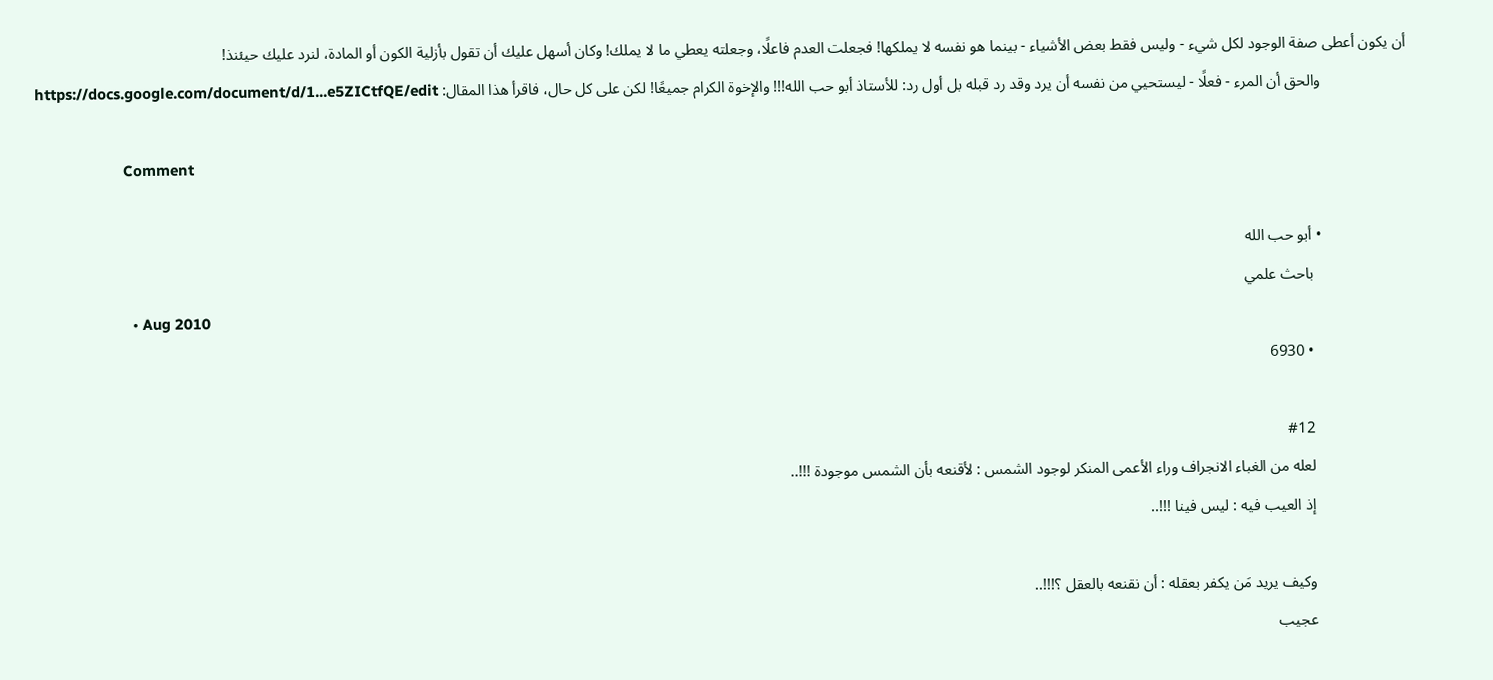أن يكون أعطى صفة الوجود لكل شيء - وليس فقط بعض الأشياء - بينما هو نفسه لا يملكها! فجعلت العدم فاعلًا، وجعلته يعطي ما لا يملك! وكان أسهل عليك أن تقول بأزلية الكون أو المادة، لنرد عليك حيئنذ!
                      والحق أن المرء - فعلًا - ليستحيي من نفسه أن يرد وقد رد قبله بل أول رد: للأستاذ أبو حب الله!!! والإخوة الكرام جميعًا! لكن على كل حال، فاقرأ هذا المقال: https://docs.google.com/document/d/1...e5ZICtfQE/edit

                      Comment

                      • أبو حب الله
                        باحث علمي
                        • Aug 2010
                        • 6930

                        #12
                        لعله من الغباء الانجراف وراء الأعمى المنكر لوجود الشمس : لأقنعه بأن الشمس موجودة !!!..
                        إذ العيب فيه : ليس فينا !!!..

                        وكيف يريد مَن يكفر بعقله : أن نقنعه بالعقل ؟!!!..
                        عجيب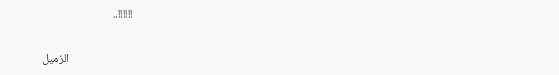!!!!!!..


                        الزميل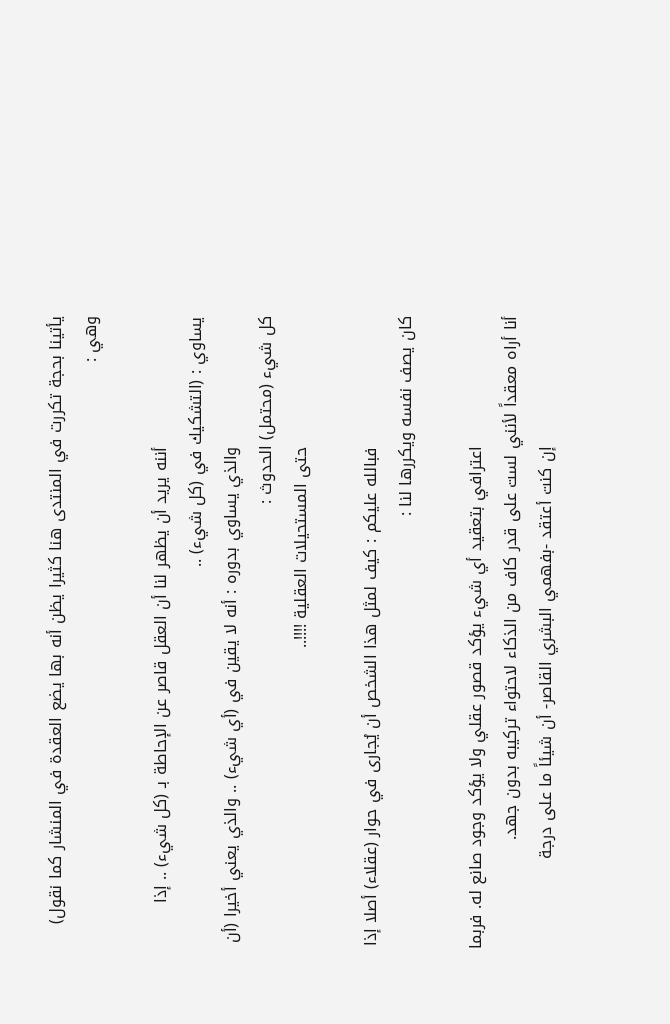يأتينا بحجة تكررت في المنتدى هنا كثيرا يظن أنه بها يضع العقدة في المنشار كما نقول) وهي :

                        أننه يريد أن يظهر لنا أن العقل قاصر عن الإحاطة بـ (كل شيء) .. إذا يساوي : (التشكيك في (كل شيء) ..
                        والذي يساوي بدوره : أنه لا يقين في (أي شيء) .. والذي يعني أخيرا (أن كل شيء (محتمل) الحدوث :
                        حتى المستحيلات العقلية !!!!..

                        فبالله عليكم : كيف لمثل هذا الشخص أن يُجارى في حوار (عقلاء) أصلا إذا كان يصف نفسه ويكررها لنا :

                        اعترافي بتعقيد أي شيء يؤكد قصور عقلي ولا يؤكد وجود صانع له. فربما أنا أراه معقداً لأنني لست على قدر كاف من الذكاء لاحتواء تركيبه بدون جهد.
                        إن كنت أعتقد -بفهمي البشري القاصر- أن شيئاً ما على درجة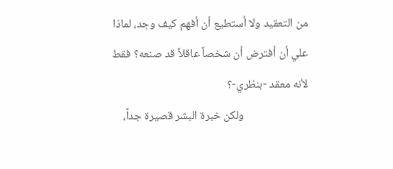من التعقيد ولا أستطيع أن أفهم كيف وجد، لماذا علي أن أفترض أن شخصاً عاقلاً قد صنعه؟ فقط لأنه معقد -بنظري-؟
                        ولكن خبرة البشر قصيرة جداً،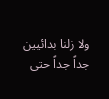ولا زلنا بدائيين جداً جداً حتى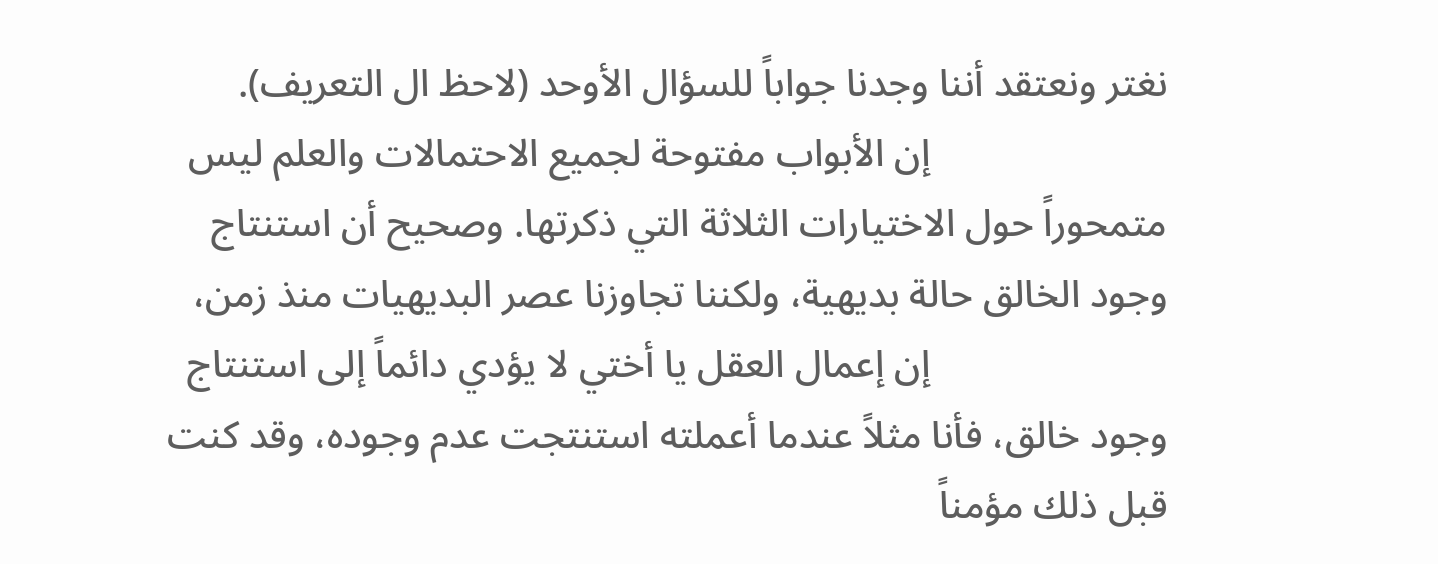نغتر ونعتقد أننا وجدنا جواباً للسؤال الأوحد (لاحظ ال التعريف).
                        إن الأبواب مفتوحة لجميع الاحتمالات والعلم ليس متمحوراً حول الاختيارات الثلاثة التي ذكرتها. وصحيح أن استنتاج وجود الخالق حالة بديهية، ولكننا تجاوزنا عصر البديهيات منذ زمن،
                        إن إعمال العقل يا أختي لا يؤدي دائماً إلى استنتاج وجود خالق، فأنا مثلاً عندما أعملته استنتجت عدم وجوده، وقد كنت قبل ذلك مؤمناً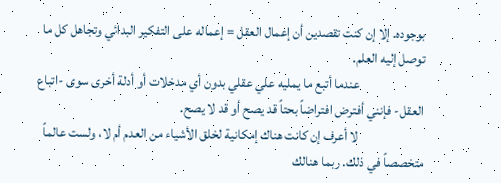بوجوده. إلا إن كنت تقصدين أن إعمال العقل = إعماله على التفكير البدائي وتجاهل كل ما توصل إليه العلم.
                        عندما أتبع ما يمليه علي عقلي بدون أي مدخلات أو أدلة أخرى سوى -اتباع العقل- فإنني أفترض افتراضاً بحتاً قد يصح أو قد لا يصح.
                        لا أعرف إن كانت هناك إمكانية لخلق الأشياء من العدم أم لا، ولست عالماً متخصصاً في ذلك. ربما هنالك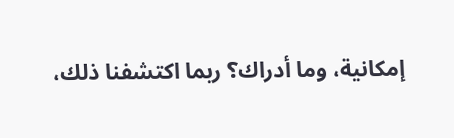إمكانية، وما أدراك؟ ربما اكتشفنا ذلك،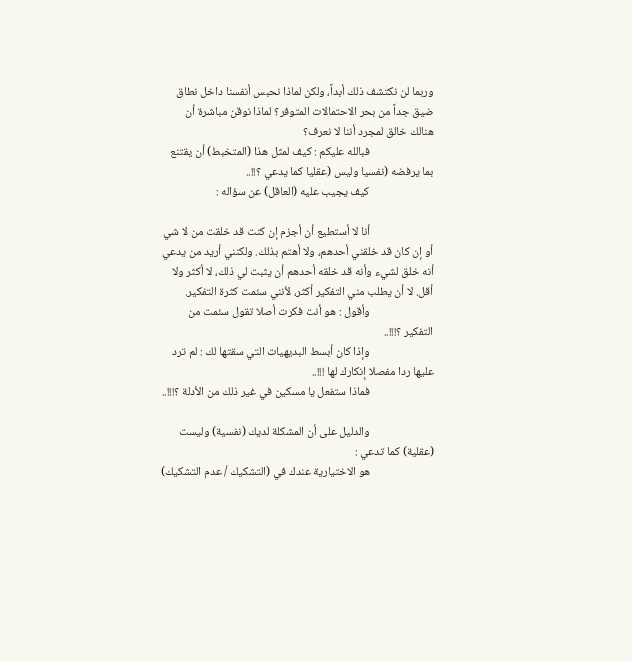وربما لن نكتشف ذلك أبداً، ولكن لماذا نحبس أنفسنا داخل نطاق ضيق جداً من بحر الاحتمالات المتوفر؟ لماذا نوقن مباشرة أن هنالك خالق لمجرد أننا لا نعرف؟
                        فبالله عليكم : كيف لمثل هذا (المتخبط) أن يقتنع بما يرفضه (نفسيا وليس (عقليا كما يدعي ؟!!..
                        كيف يجيب عليه (العاقل) عن سؤاله :

                        أنا لا أستطيع أن أجزم إن كنت قد خلقت من لا شي أو إن كان قد خلقني أحدهم، ولا أهتم بذلك. ولكنني أريد من يدعي أنه خلق لشيء وأنه قد خلقه أحدهم أن يثبت لي ذلك، لا أكثر ولا أقل. لا أن يطلب مني التفكير أكثر، لأنني سئمت كثرة التفكير.
                        وأقول : هو أنت فكرت أصلا تقول سئمت من التفكير ؟!!!..
                        وإذا كان أبسط البديهيات التي سقتها لك : لم ترد عليها ردا مفصلا إنكارك لها !!!..
                        فماذا ستفعل يا مسكين في غير ذلك من الأدلة ؟!!!..

                        والدليل على أن المشكلة لديك (نفسية) وليست (عقلية) كما تدعي :
                        هو الاختيارية عندك في (التشكيك / عدم التشكيك)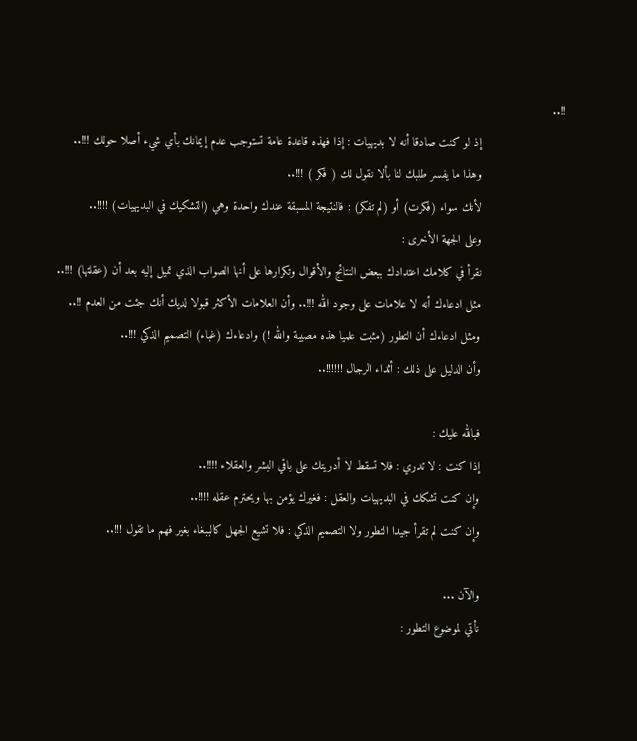!!..
                        إذ لو كنت صادقا أنه لا بديهيات : إذا فهذه قاعدة عامة تستوجب عدم إيمانك بأي شيء أصلا حولك !!!..
                        وهذا ما يفسر طلبك لنا بألا نقول لك ( فكر ) !!!..
                        لأنك سواء (فكرت) أو (لم تفكر) : فالنتيجة المسبقة عندك واحدة وهي (التشكيك في البديهيات) !!!!..
                        وعلى الجهة الأخرى :
                        نقرأ في كلامك اعتدادك ببعض النتائج والأقوال وتكرارها على أنها الصواب الذي تميل إليه بعد أن (عقلتها) !!!..
                        مثل ادعاءك أنه لا علامات على وجود الله !!!.. وأن العلامات الأكثر قبولا لديك أنك جئت من العدم !!..
                        ومثل ادعاءك أن التطور (مثبت علميا هذه مصيبة والله !) وادعاءك (غباء) التصميم الذكي !!!..
                        وأن الدليل على ذلك : أثداء الرجال !!!!!!..

                        فبالله عليك :
                        إذا كنت : لا تدري : فلا تسقط لا أدريتك على باقي البشر والعقلاء !!!!..
                        وإن كنت تشكك في البديهيات والعقل : فغيرك يؤمن بها ويحترم عقله !!!!..
                        وإن كنت لم تقرأ جيدا التطور ولا التصميم الذكي : فلا تشيع الجهل كالببغاء بغير فهم ما تقول !!!..

                        والآن ...
                        نأتي لموضوع التطور :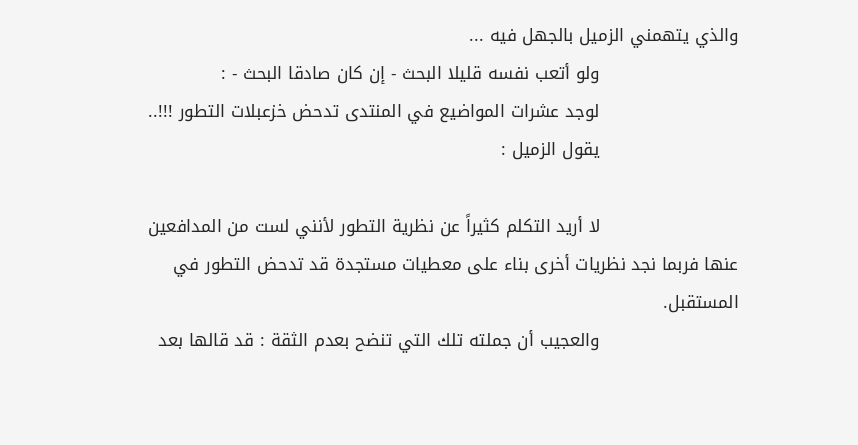والذي يتهمني الزميل بالجهل فيه ...
                        ولو أتعب نفسه قليلا البحث - إن كان صادقا البحث - :
                        لوجد عشرات المواضيع في المنتدى تدحض خزعبلات التطور !!!..
                        يقول الزميل :

                        لا أريد التكلم كثيراً عن نظرية التطور لأنني لست من المدافعين عنها فربما نجد نظريات أخرى بناء على معطيات مستجدة قد تدحض التطور في المستقبل.
                        والعجيب أن جملته تلك التي تنضح بعدم الثقة : قد قالها بعد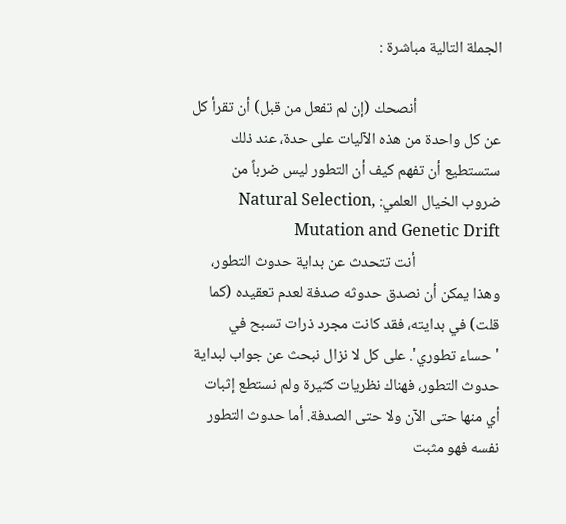الجملة التالية مباشرة :

                        أنصحك (إن لم تفعل من قبل) أن تقرأ كل عن كل واحدة من هذه الآليات على حدة، عند ذلك ستستطيع أن تفهم كيف أن التطور ليس ضرباً من ضروب الخيال العلمي: Natural Selection, Mutation and Genetic Drift
                        أنت تتحدث عن بداية حدوث التطور، وهذا يمكن أن نصدق حدوثه صدفة لعدم تعقيده (كما قلت) في بدايته، فقد كانت مجرد ذرات تسبح في 'حساء تطوري'. على كل لا نزال نبحث عن جواب لبداية حدوث التطور، فهناك نظريات كثيرة ولم نستطع إثبات أي منها حتى الآن ولا حتى الصدفة. أما حدوث التطور نفسه فهو مثبت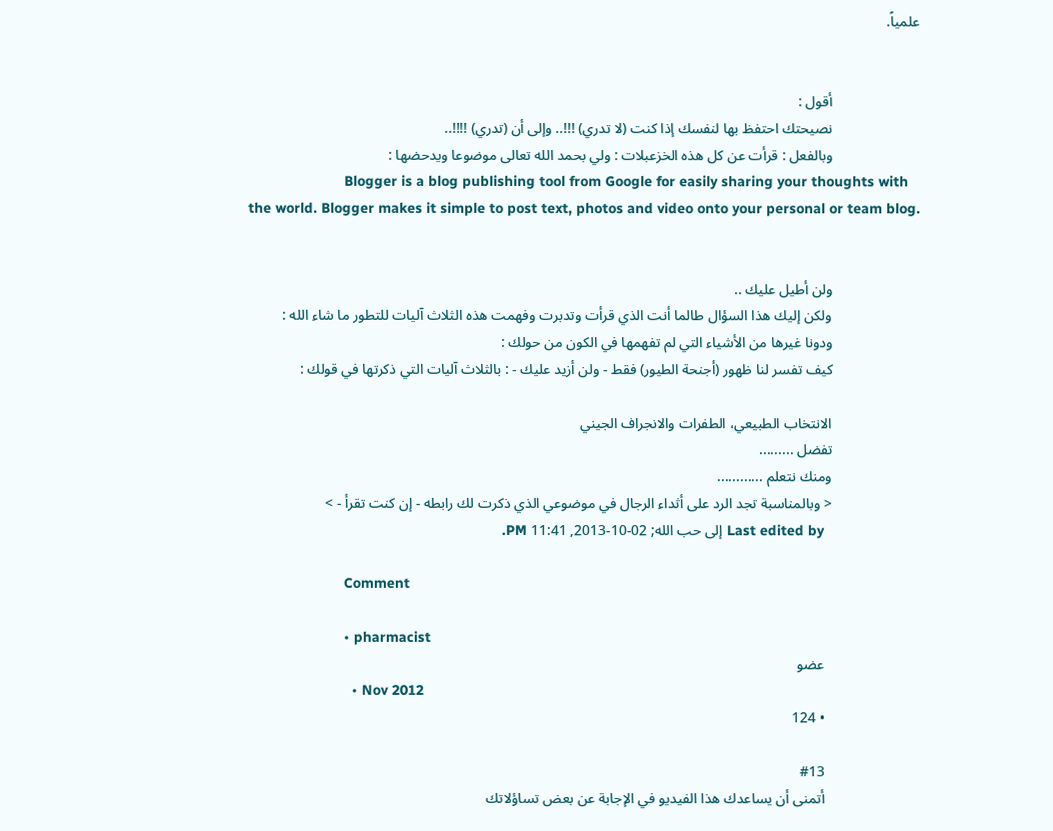علمياً.


                        أقول :
                        نصيحتك احتفظ بها لنفسك إذا كنت (لا تدري) !!!.. وإلى أن (تدري) !!!!..
                        وبالفعل : قرأت عن كل هذه الخزعبلات : ولي بحمد الله تعالى موضوعا ويدحضها :
                        Blogger is a blog publishing tool from Google for easily sharing your thoughts with the world. Blogger makes it simple to post text, photos and video onto your personal or team blog.


                        ولن أطيل عليك ..
                        ولكن إليك هذا السؤال طالما أنت الذي قرأت وتدبرت وفهمت هذه الثلاث آليات للتطور ما شاء الله :
                        ودونا غيرها من الأشياء التي لم تفهمها في الكون من حولك :
                        كيف تفسر لنا ظهور (أجنحة الطيور) فقط - ولن أزيد عليك - : بالثلاث آليات التي ذكرتها في قولك :

                        الانتخاب الطبيعي، الطفرات والانجراف الجيني
                        تفضل .........
                        ومنك نتعلم ............
                        < وبالمناسبة تجد الرد على أثداء الرجال في موضوعي الذي ذكرت لك رابطه - إن كنت تقرأ - >
                        Last edited by إلى حب الله; 02-10-2013, 11:41 PM.

                        Comment

                        • pharmacist
                          عضو
                          • Nov 2012
                          • 124

                          #13
                          أتمنى أن يساعدك هذا الفيديو في الإجابة عن بعض تساؤلاتك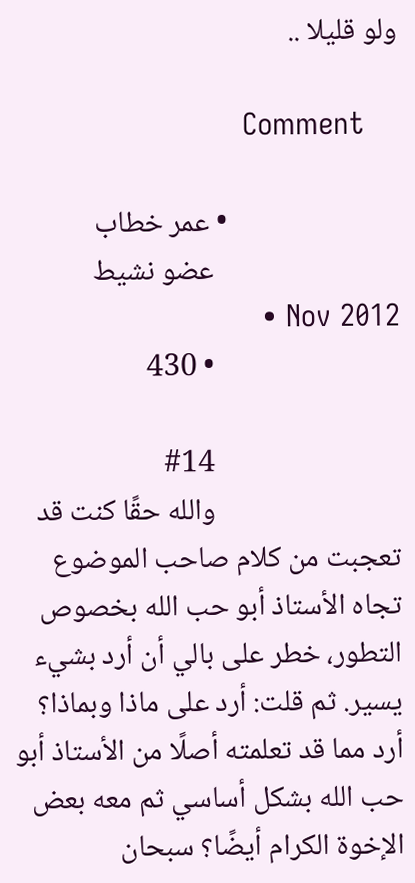ولو قليلا ..

                          Comment

                          • عمر خطاب
                            عضو نشيط
                            • Nov 2012
                            • 430

                            #14
                            والله حقًا كنت قد تعجبت من كلام صاحب الموضوع تجاه الأستاذ أبو حب الله بخصوص التطور، خطر على بالي أن أرد بشيء يسير. ثم قلت: أرد على ماذا وبماذا؟ أرد مما قد تعلمته أصلًا من الأستاذ أبو حب الله بشكل أساسي ثم معه بعض الإخوة الكرام أيضًا؟ سبحان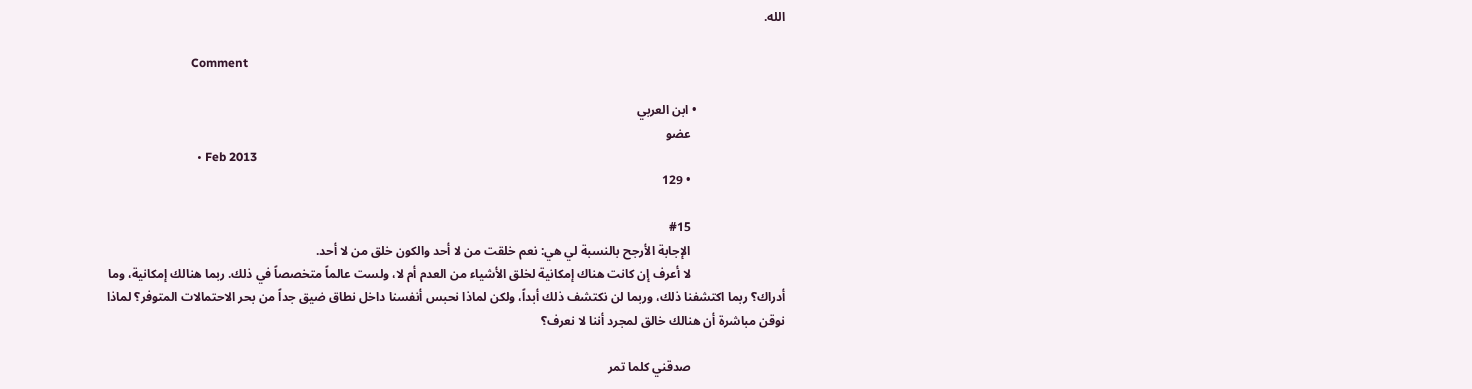الله.

                            Comment

                            • ابن العربي
                              عضو
                              • Feb 2013
                              • 129

                              #15
                              الإجابة الأرجح بالنسبة لي هي: نعم خلقت من لا أحد والكون خلق من لا أحد.
                              لا أعرف إن كانت هناك إمكانية لخلق الأشياء من العدم أم لا، ولست عالماً متخصصاً في ذلك. ربما هنالك إمكانية، وما أدراك؟ ربما اكتشفنا ذلك، وربما لن نكتشف ذلك أبداً، ولكن لماذا نحبس أنفسنا داخل نطاق ضيق جداً من بحر الاحتمالات المتوفر؟ لماذا نوقن مباشرة أن هنالك خالق لمجرد أننا لا نعرف؟

                              صدقني كلما تمر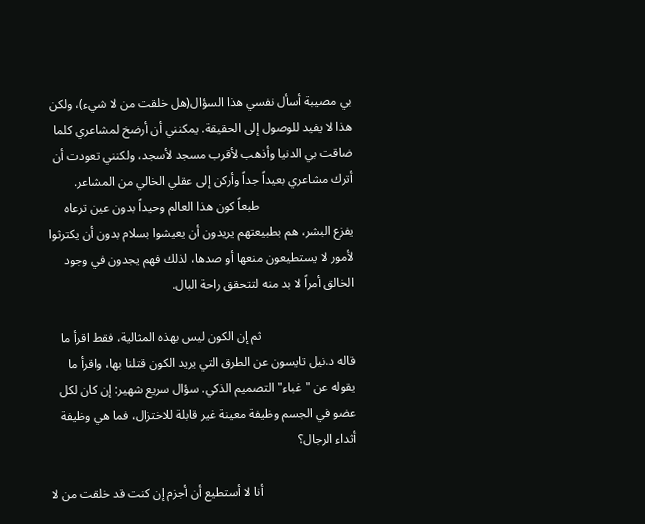بي مصيبة أسأل نفسي هذا السؤال(هل خلقت من لا شيء)، ولكن هذا لا يفيد للوصول إلى الحقيقة. يمكنني أن أرضخ لمشاعري كلما ضاقت بي الدنيا وأذهب لأقرب مسجد لأسجد، ولكنني تعودت أن أترك مشاعري بعيداً جداً وأركن إلى عقلي الخالي من المشاعر.
                              طبعاً كون هذا العالم وحيداً بدون عين ترعاه يفزع البشر، هم بطبيعتهم يريدون أن يعيشوا بسلام بدون أن يكترثوا لأمور لا يستطيعون منعها أو صدها، لذلك فهم يجدون في وجود الخالق أمراً لا بد منه لتتحقق راحة البال.

                              ثم إن الكون ليس بهذه المثالية، فقط اقرأ ما قاله د.نيل تايسون عن الطرق التي يريد الكون قتلنا بها، واقرأ ما يقوله عن "غباء" التصميم الذكي. سؤال سريع شهير: إن كان لكل عضو في الجسم وظيفة معينة غير قابلة للاختزال، فما هي وظيفة أثداء الرجال؟

                              أنا لا أستطيع أن أجزم إن كنت قد خلقت من لا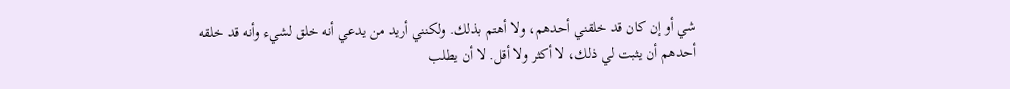شي أو إن كان قد خلقني أحدهم، ولا أهتم بذلك. ولكنني أريد من يدعي أنه خلق لشيء وأنه قد خلقه أحدهم أن يثبت لي ذلك، لا أكثر ولا أقل. لا أن يطلب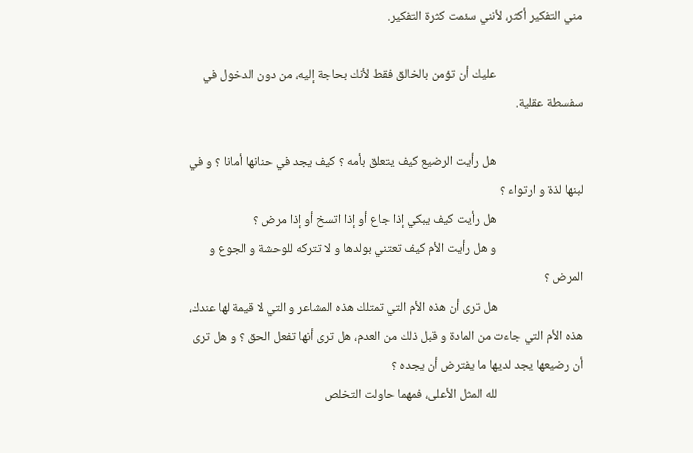مني التفكير أكثر، لأنني سئمت كثرة التفكير.

                              عليك أن تؤمن بالخالق فقط لأنك بحاجة إليه، من دون الدخول في سفسطة عقلية.

                              هل رأيت الرضيع كيف يتعلق بأمه ؟ كيف يجد في حنانها أمانا ؟ و في لبنها لذة و ارتواء ؟
                              هل رأيت كيف يبكي إذا جاع أو إذا اتسخ أو إذا مرض ؟
                              و هل رأيت الأم كيف تعتني بولدها و لا تتركه للوحشة و الجوع و المرض ؟
                              هل ترى أن هذه الأم التي تمتلك هذه المشاعر و التي لا قيمة لها عندك، هذه الأم التي جاءت من المادة و قبل ذلك من العدم، هل ترى أنها تفعل الحق ؟ و هل ترى أن رضيعها يجد لديها ما يفترض أن يجده ؟
                              لله المثل الأعلى، فمهما حاولت التخلص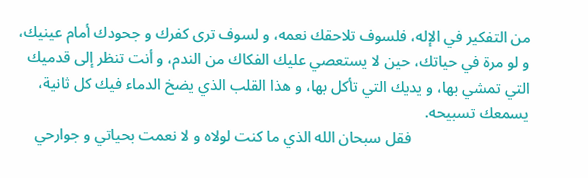من التفكير في الإله، فلسوف تلاحقك نعمه، و لسوف ترى كفرك و جحودك أمام عينيك، و لو مرة في حياتك، حين لا يستعصي عليك الفكاك من الندم، و أنت تنظر إلى قدميك التي تمشي بها، و يديك التي تأكل بها، و هذا القلب الذي يضخ الدماء فيك كل ثانية، يسمعك تسبيحه.
                              فقل سبحان الله الذي ما كنت لولاه و لا نعمت بحياتي و جوارحي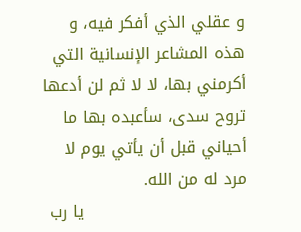و عقلي الذي أفكر فيه، و هذه المشاعر الإنسانية التي أكرمني بها، لا لا ثم لن أدعها تروح سدى، سأعبده بها ما أحياني قبل أن يأتي يوم لا مرد له من الله.
                              يا رب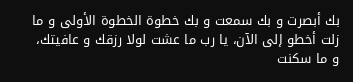بك أبصرت و بك سمعت و بك خطوة الخطوة الأولى و ما زلت أخطو إلى الآن، يا رب ما عشت لولا رزقك و عافيتك، و ما سكنت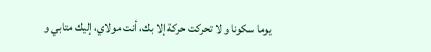يوما سكونا و لا تحركت حركة إلا بك، أنت مولاي، إليك متابي و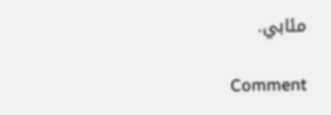مئابي.

                              Comment